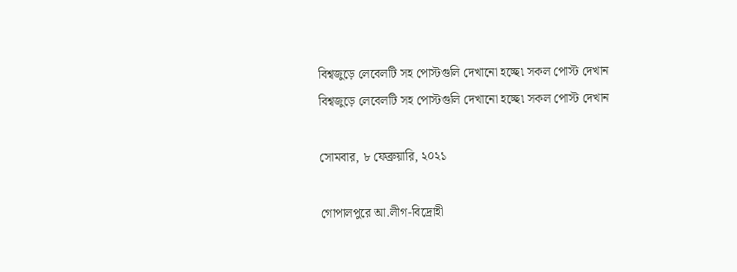বিশ্বজুড়ে লেবেলটি সহ পোস্টগুলি দেখানো হচ্ছে৷ সকল পোস্ট দেখান
বিশ্বজুড়ে লেবেলটি সহ পোস্টগুলি দেখানো হচ্ছে৷ সকল পোস্ট দেখান

সোমবার, ৮ ফেব্রুয়ারি, ২০২১

গোপালপুরে আ.লীগ-বিদ্রোহী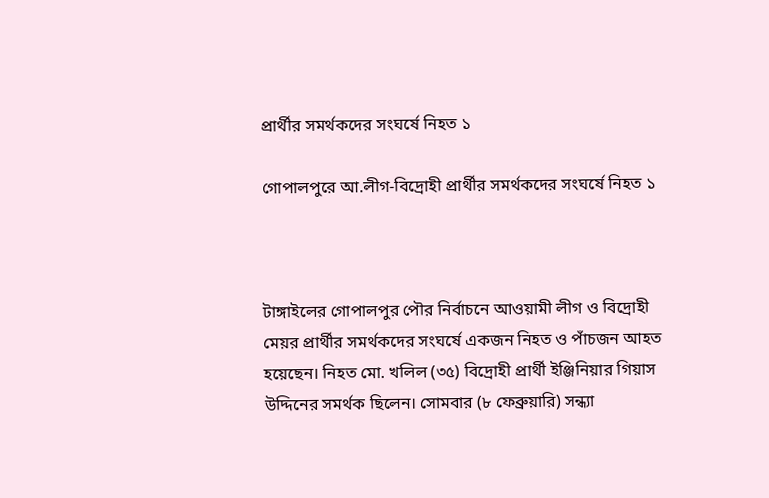প্রার্থীর সমর্থকদের সংঘর্ষে নিহত ১

গোপালপুরে আ.লীগ-বিদ্রোহী প্রার্থীর সমর্থকদের সংঘর্ষে নিহত ১



টাঙ্গাইলের গোপালপুর পৌর নির্বাচনে আওয়ামী লীগ ও বিদ্রোহী মেয়র প্রার্থীর সমর্থকদের সংঘর্ষে একজন নিহত ও পাঁচজন আহত হয়েছেন। নিহত মো. খলিল (৩৫) বিদ্রোহী প্রার্থী ইঞ্জিনিয়ার গিয়াস উদ্দিনের সমর্থক ছিলেন। সোমবার (৮ ফেব্রুয়ারি) সন্ধ্যা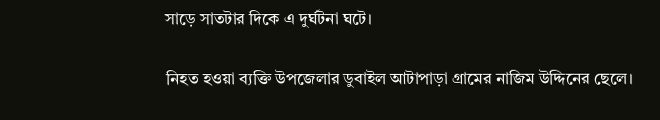সাড়ে সাতটার দিকে এ দুর্ঘটনা ঘটে।

নিহত হওয়া ব্যক্তি উপজেলার ডুবাইল আটাপাড়া গ্রামের নাজিম উদ্দিনের ছেলে।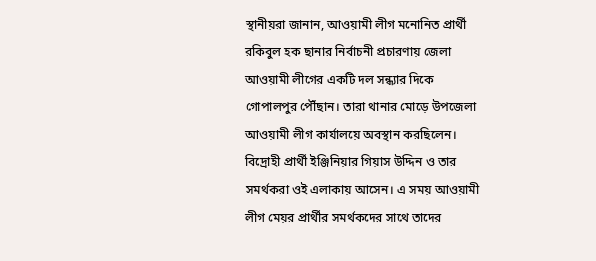স্থানীয়রা জানান, আওয়ামী লীগ মনোনিত প্রার্থী রকিবুল হক ছানার নির্বাচনী প্রচারণায় জেলা আওয়ামী লীগের একটি দল সন্ধ্যার দিকে গোপালপুর পৌঁছান। তারা থানার মোড়ে উপজেলা আওয়ামী লীগ কার্যালয়ে অবস্থান করছিলেন। বিদ্রোহী প্রার্থী ইঞ্জিনিয়ার গিয়াস উদ্দিন ও তার সমর্থকরা ওই এলাকায় আসেন। এ সময় আওয়ামী লীগ মেয়র প্রার্থীর সমর্থকদের সাথে তাদের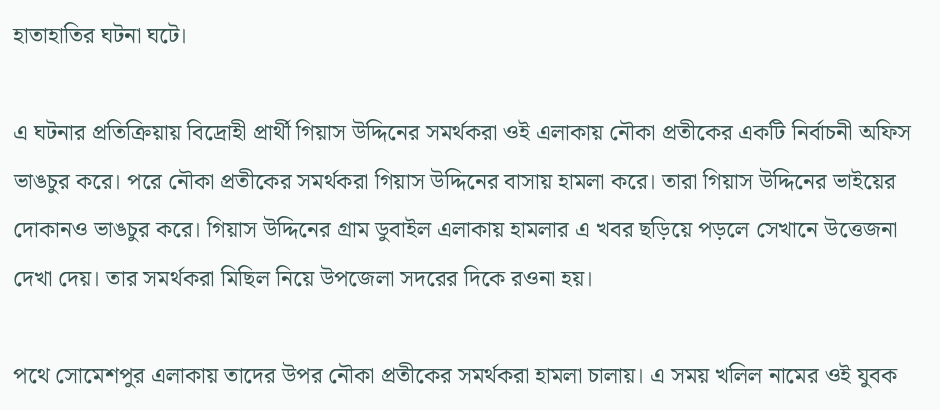হাতাহাতির ঘটনা ঘটে।

এ ঘটনার প্রতিক্রিয়ায় বিদ্রোহী প্রার্থী গিয়াস উদ্দিনের সমর্থকরা ওই এলাকায় নৌকা প্রতীকের একটি নির্বাচনী অফিস ভাঙচুর করে। পরে নৌকা প্রতীকের সমর্থকরা গিয়াস উদ্দিনের বাসায় হামলা করে। তারা গিয়াস উদ্দিনের ভাইয়ের দোকানও ভাঙচুর করে। গিয়াস উদ্দিনের গ্রাম ডুবাইল এলাকায় হামলার এ খবর ছড়িয়ে পড়লে সেখানে উত্তেজনা দেখা দেয়। তার সমর্থকরা মিছিল নিয়ে উপজেলা সদরের দিকে রওনা হয়।

পথে সোমেশপুর এলাকায় তাদের উপর নৌকা প্রতীকের সমর্থকরা হামলা চালায়। এ সময় খলিল নামের ওই যুবক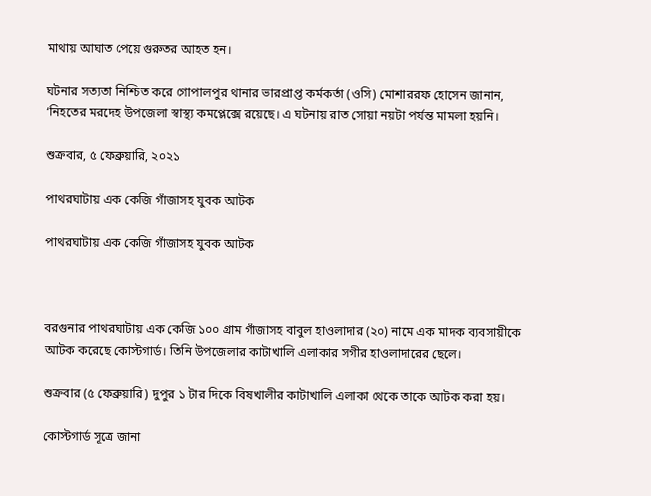মাথায় আঘাত পেয়ে গুরুতর আহত হন।

ঘটনার সত্যতা নিশ্চিত করে গোপালপুর থানার ভারপ্রাপ্ত কর্মকর্তা (ওসি) মোশাররফ হোসেন জানান, ‘নিহতের মরদেহ উপজেলা স্বাস্থ্য কমপ্লেক্সে রয়েছে। এ ঘটনায় রাত সোয়া নয়টা পর্যন্ত মামলা হয়নি।

শুক্রবার, ৫ ফেব্রুয়ারি, ২০২১

পাথরঘাটায় এক কেজি গাঁজাসহ যুবক আটক

পাথরঘাটায় এক কেজি গাঁজাসহ যুবক আটক



বরগুনার পাথরঘাটায় এক কেজি ১০০ গ্রাম গাঁজাসহ বাবুল হাওলাদার (২০) নামে এক মাদক ব্যবসায়ীকে আটক করেছে কোস্টগার্ড। তিনি উপজেলার কাটাখালি এলাকার সগীর হাওলাদারের ছেলে।

শুক্রবার (৫ ফেব্রুয়ারি) দুপুর ১ টার দিকে বিষখালীর কাটাখালি এলাকা থেকে তাকে আটক করা হয়।

কোস্টগার্ড সূত্রে জানা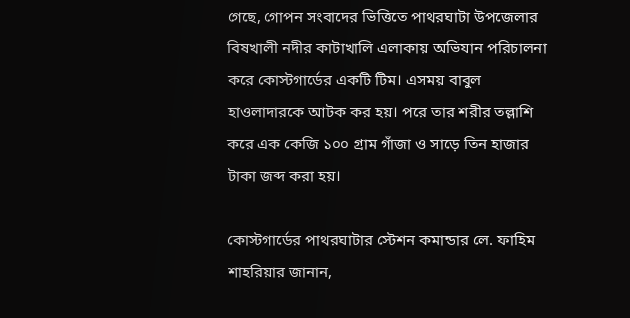গেছে, গোপন সংবাদের ভিত্তিতে পাথরঘাটা উপজেলার বিষখালী নদীর কাটাখালি এলাকায় অভিযান পরিচালনা করে কোস্টগার্ডের একটি টিম। এসময় বাবুল হাওলাদারকে আটক কর হয়। পরে তার শরীর তল্লাশি করে এক কেজি ১০০ গ্রাম গাঁজা ও সাড়ে তিন হাজার টাকা জব্দ করা হয়।

কোস্টগার্ডের পাথরঘাটার স্টেশন কমান্ডার লে. ফাহিম শাহরিয়ার জানান,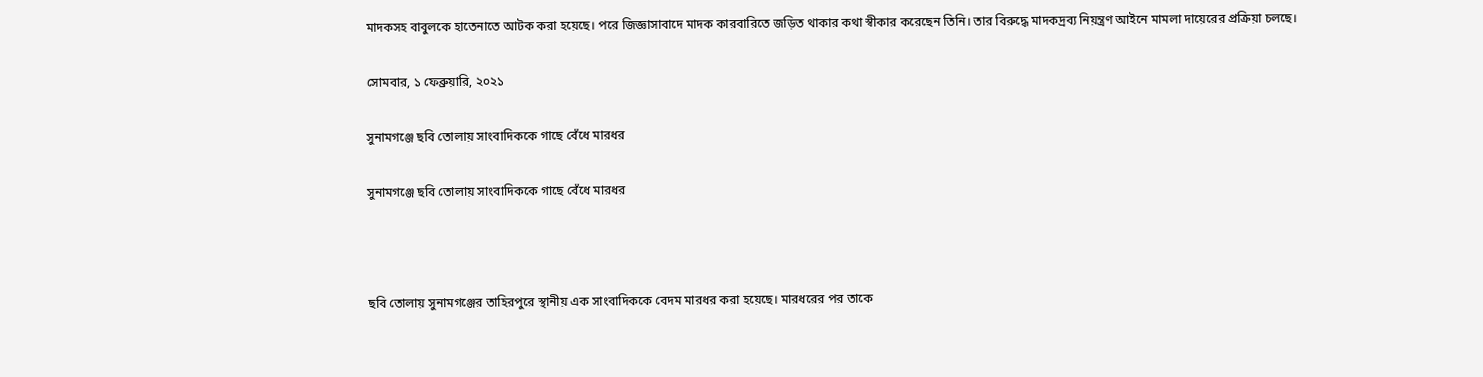মাদকসহ বাবুলকে হাতেনাতে আটক করা হয়েছে। পরে জিজ্ঞাসাবাদে মাদক কারবারিতে জড়িত থাকার কথা স্বীকার করেছেন তিনি। তার বিরুদ্ধে মাদকদ্রব্য নিয়ন্ত্রণ আইনে মামলা দায়েরের প্রক্রিয়া চলছে।

সোমবার, ১ ফেব্রুয়ারি, ২০২১

সুনামগঞ্জে ছবি তোলায় সাংবাদিককে গাছে বেঁধে মারধর

সুনামগঞ্জে ছবি তোলায় সাংবাদিককে গাছে বেঁধে মারধর



ছবি তোলায় সুনামগঞ্জের তাহিরপুরে স্থানীয় এক সাংবাদিককে বেদম মারধর করা হয়েছে। মারধরের পর তাকে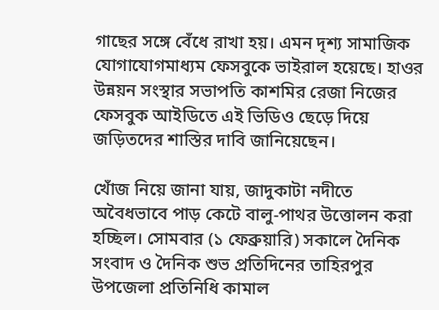গাছের সঙ্গে বেঁধে রাখা হয়। এমন দৃশ্য সামাজিক যোগাযোগমাধ্যম ফেসবুকে ভাইরাল হয়েছে। হাওর উন্নয়ন সংস্থার সভাপতি কাশমির রেজা নিজের ফেসবুক আইডিতে এই ভিডিও ছেড়ে দিয়ে জড়িতদের শাস্তির দাবি জানিয়েছেন।

খোঁজ নিয়ে জানা যায়, জাদুকাটা নদীতে অবৈধভাবে পাড় কেটে বালু-পাথর উত্তোলন করা হচ্ছিল। সোমবার (১ ফেব্রুয়ারি) সকালে দৈনিক সংবাদ ও দৈনিক শুভ প্রতিদিনের তাহিরপুর উপজেলা প্রতিনিধি কামাল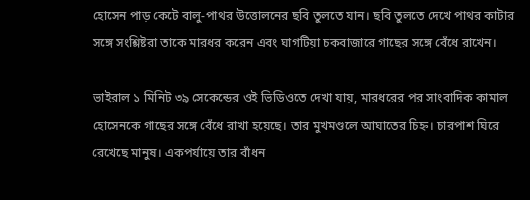হোসেন পাড় কেটে বালু-পাথর উত্তোলনের ছবি তুলতে যান। ছবি তুলতে দেখে পাথর কাটার সঙ্গে সংশ্লিষ্টরা তাকে মারধর করেন এবং ঘাগটিয়া চকবাজারে গাছের সঙ্গে বেঁধে রাখেন।

ভাইরাল ১ মিনিট ৩৯ সেকেন্ডের ওই ভিডিওতে দেখা যায়, মারধরের পর সাংবাদিক কামাল হোসেনকে গাছের সঙ্গে বেঁধে রাখা হয়েছে। তার মুখমণ্ডলে আঘাতের চিহ্ন। চারপাশ ঘিরে রেখেছে মানুষ। একপর্যায়ে তার বাঁধন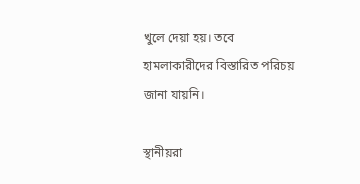খুলে দেয়া হয়। তবে হামলাকারীদের বিস্তারিত পরিচয় জানা যায়নি।

স্থানীয়রা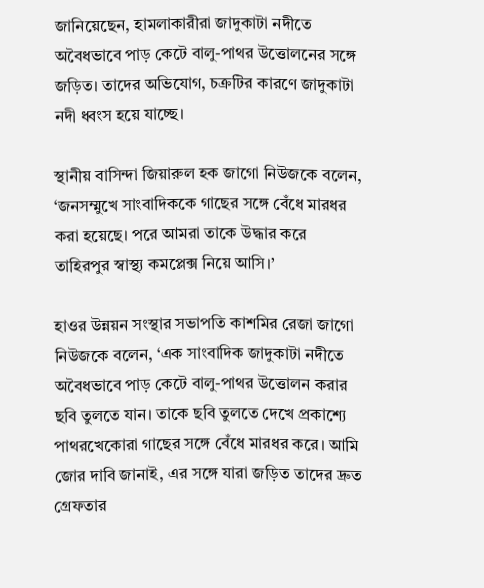জানিয়েছেন, হামলাকারীরা জাদুকাটা নদীতে অবৈধভাবে পাড় কেটে বালু-পাথর উত্তোলনের সঙ্গে জড়িত। তাদের অভিযোগ, চক্রটির কারণে জাদুকাটা নদী ধ্বংস হয়ে যাচ্ছে।

স্থানীয় বাসিন্দা জিয়ারুল হক জাগো নিউজকে বলেন, ‘জনসম্মুখে সাংবাদিককে গাছের সঙ্গে বেঁধে মারধর করা হয়েছে। পরে আমরা তাকে উদ্ধার করে তাহিরপুর স্বাস্থ্য কমপ্লেক্স নিয়ে আসি।’

হাওর উন্নয়ন সংস্থার সভাপতি কাশমির রেজা জাগো নিউজকে বলেন, ‘এক সাংবাদিক জাদুকাটা নদীতে অবৈধভাবে পাড় কেটে বালু-পাথর উত্তোলন করার ছবি তুলতে যান। তাকে ছবি তুলতে দেখে প্রকাশ্যে পাথরখেকোরা গাছের সঙ্গে বেঁধে মারধর করে। আমি জোর দাবি জানাই, এর সঙ্গে যারা জড়িত তাদের দ্রুত গ্রেফতার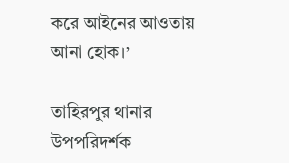করে আইনের আওতায় আনা হোক।’

তাহিরপুর থানার উপপরিদর্শক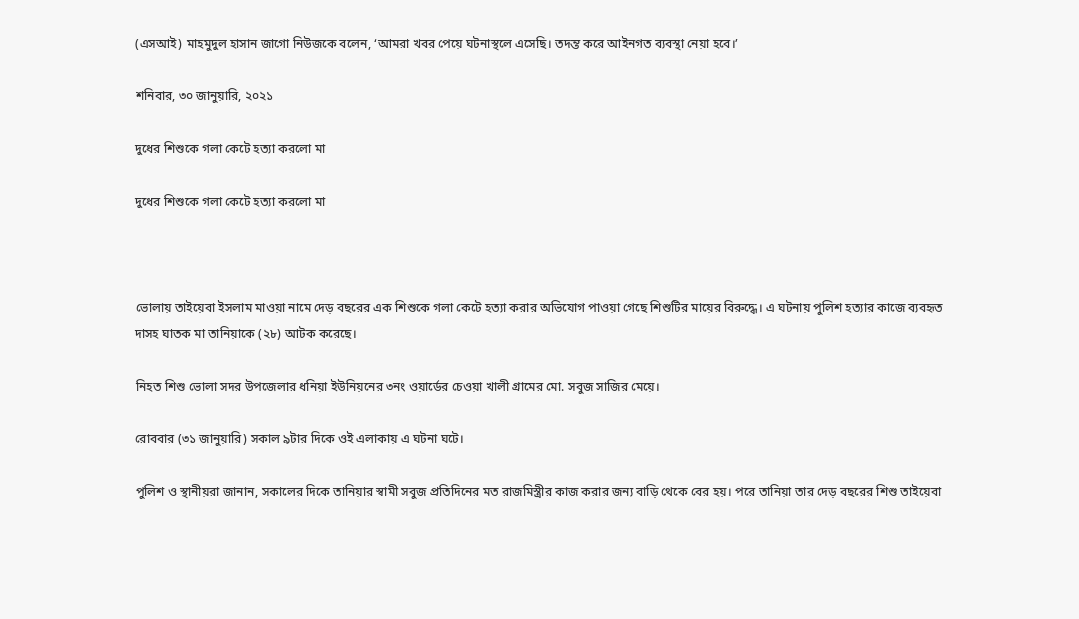(এসআই) মাহমুদুল হাসান জাগো নিউজকে বলেন, ‘আমরা খবর পেয়ে ঘটনাস্থলে এসেছি। তদন্ত করে আইনগত ব্যবস্থা নেয়া হবে।’

শনিবার, ৩০ জানুয়ারি, ২০২১

দুধের শিশুকে গলা কেটে হত্যা করলো মা

দুধের শিশুকে গলা কেটে হত্যা করলো মা



ভোলায় তাইয়েবা ইসলাম মাওয়া নামে দেড় বছরের এক শিশুকে গলা কেটে হত্যা করার অভিযোগ পাওয়া গেছে শিশুটির মায়ের বিরুদ্ধে। এ ঘটনায় পুলিশ হত্যার কাজে ব্যবহৃত দাসহ ঘাতক মা তানিয়াকে (২৮) আটক করেছে।

নিহত শিশু ভোলা সদর উপজেলার ধনিয়া ইউনিয়নের ৩নং ওয়ার্ডের চেওয়া খালী গ্রামের মো. সবুজ সাজির মেয়ে।

রোববার (৩১ জানুয়ারি) সকাল ৯টার দিকে ওই এলাকায় এ ঘটনা ঘটে।

পুলিশ ও স্থানীয়রা জানান, সকালের দিকে তানিয়ার স্বামী সবুজ প্রতিদিনের মত রাজমিস্ত্রীর কাজ করার জন্য বাড়ি থেকে বের হয়। পরে তানিয়া তার দেড় বছরের শিশু তাইয়েবা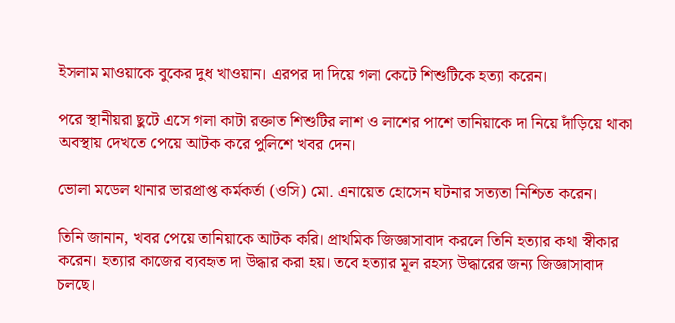ইসলাম মাওয়াকে বুকের দুধ খাওয়ান। এরপর দা দিয়ে গলা কেটে শিশুটিকে হত্যা করেন।

পরে স্থানীয়রা ছুটে এসে গলা কাটা রক্তাত শিশুটির লাশ ও লাশের পাশে তানিয়াকে দা নিয়ে দাঁড়িয়ে থাকা অবস্থায় দেখতে পেয়ে আটক করে পুলিশে খবর দেন।

ভোলা মডেল থানার ভারপ্রাপ্ত কর্মকর্তা (ওসি) মো. এনায়েত হোসেন ঘটনার সত্যতা নিশ্চিত করেন।

তিনি জানান, খবর পেয়ে তানিয়াকে আটক করি। প্রাথমিক জিজ্ঞাসাবাদ করলে তিনি হত্যার কথা স্বীকার করেন। হত্যার কাজের ব্যবহৃত দা উদ্ধার করা হয়। তবে হত্যার মূল রহস্য উদ্ধারের জন্য জিজ্ঞাসাবাদ চলছে।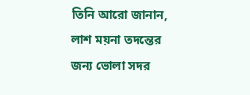তিনি আরো জানান, লাশ ময়না তদন্তের জন্য ভোলা সদর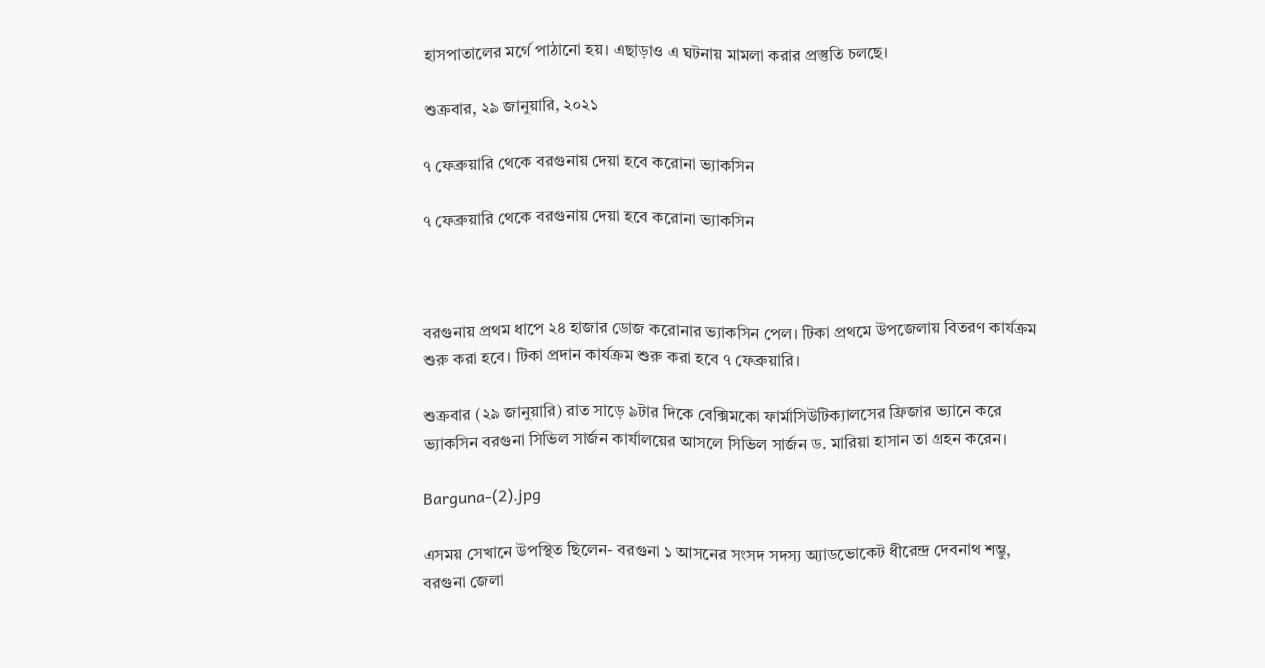হাসপাতালের মর্গে পাঠানো হয়। এছাড়াও এ ঘটনায় মামলা করার প্রস্তুতি চলছে।

শুক্রবার, ২৯ জানুয়ারি, ২০২১

৭ ফেব্রুয়ারি থেকে বরগুনায় দেয়া হবে করোনা ভ্যাকসিন

৭ ফেব্রুয়ারি থেকে বরগুনায় দেয়া হবে করোনা ভ্যাকসিন



বরগুনায় প্রথম ধাপে ২৪ হাজার ডোজ করোনার ভ্যাকসিন পেল। টিকা প্রথমে উপজেলায় বিতরণ কার্যক্রম শুরু করা হবে। টিকা প্রদান কার্যক্রম শুরু করা হবে ৭ ফেব্রুয়ারি।

শুক্রবার (২৯ জানুয়ারি) রাত সাড়ে ৯টার দিকে বেক্সিমকো ফার্মাসিউটিক্যালসের ফ্রিজার ভ্যানে করে ভ্যাকসিন বরগুনা সিভিল সার্জন কার্যালয়ের আসলে সিভিল সার্জন ড. মারিয়া হাসান তা গ্রহন করেন।

Barguna-(2).jpg

এসময় সেখানে উপস্থিত ছিলেন- বরগুনা ১ আসনের সংসদ সদস্য অ্যাডভোকেট ধীরেন্দ্র দেবনাথ শম্ভু, বরগুনা জেলা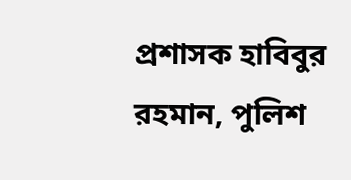প্রশাসক হাবিবুর রহমান, পুলিশ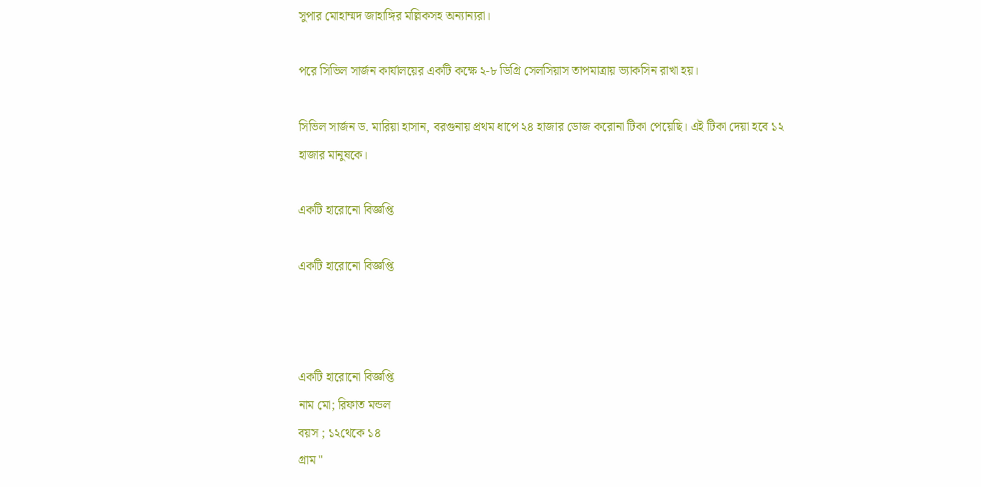সুপার মোহাম্মদ জাহাঙ্গির মল্লিকসহ অন্যান্যরা।

পরে সিভিল সার্জন কার্যালয়ের একটি কক্ষে ২-৮ ডিগ্রি সেলসিয়াস তাপমাত্রায় ভ্যাকসিন রাখা হয়।

সিভিল সার্জন ড. মারিয়া হাসান, বরগুনায় প্রথম ধাপে ২৪ হাজার ডোজ করোনা টিকা পেয়েছি। এই টিকা দেয়া হবে ১২ হাজার মানুষকে।

একটি হারোনো বিজ্ঞপ্তি

একটি হারোনো বিজ্ঞপ্তি



একটি হারোনো বিজ্ঞপ্তি
নাম মো; রিফাত মন্ডল
বয়স ; ১২থেকে ১৪
গ্রাম "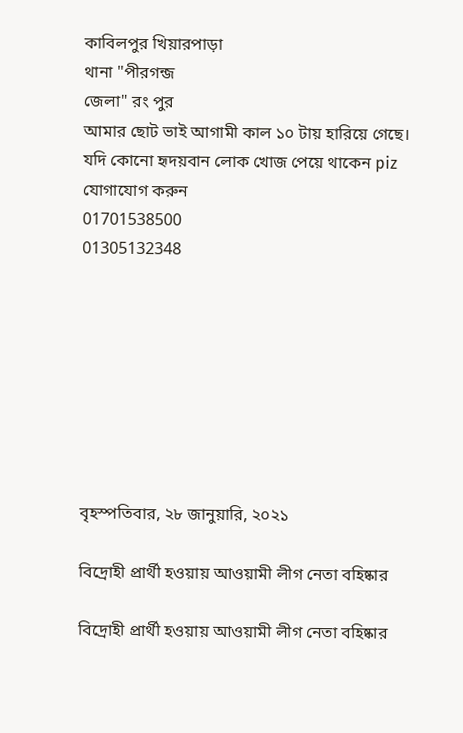কাবিলপুর খিয়ারপাড়া
থানা "পীরগন্জ
জেলা" রং পুর
আমার ছোট ভাই আগামী কাল ১০ টায় হারিয়ে গেছে। যদি কোনো হৃদয়বান লোক খোজ পেয়ে থাকেন piz যোগাযোগ করুন
01701538500
01305132348








বৃহস্পতিবার, ২৮ জানুয়ারি, ২০২১

বিদ্রোহী প্রার্থী হওয়ায় আওয়ামী লীগ নেতা বহিষ্কার

বিদ্রোহী প্রার্থী হওয়ায় আওয়ামী লীগ নেতা বহিষ্কার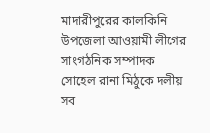মাদারীপুরের কালকিনি উপজেলা আওয়ামী লীগের সাংগঠনিক সম্পাদক সোহেল রানা মিঠুকে দলীয় সব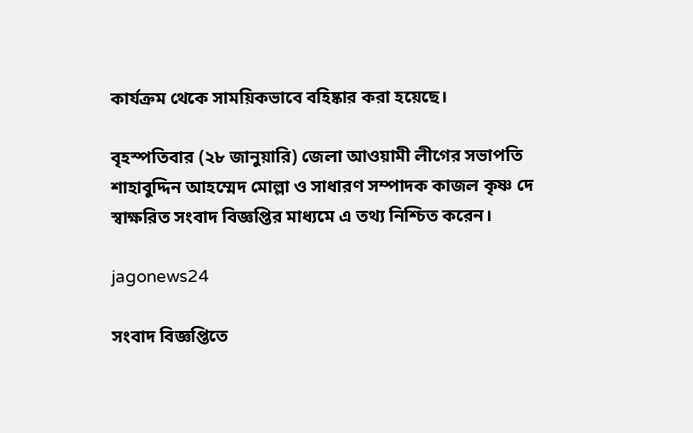কার্যক্রম থেকে সাময়িকভাবে বহিষ্কার করা হয়েছে।

বৃহস্পতিবার (২৮ জানুয়ারি) জেলা আওয়ামী লীগের সভাপতি শাহাবুদ্দিন আহম্মেদ মোল্লা ও সাধারণ সম্পাদক কাজল কৃষ্ণ দে স্বাক্ষরিত সংবাদ বিজ্ঞপ্তির মাধ্যমে এ তথ্য নিশ্চিত করেন।

jagonews24

সংবাদ বিজ্ঞপ্তিতে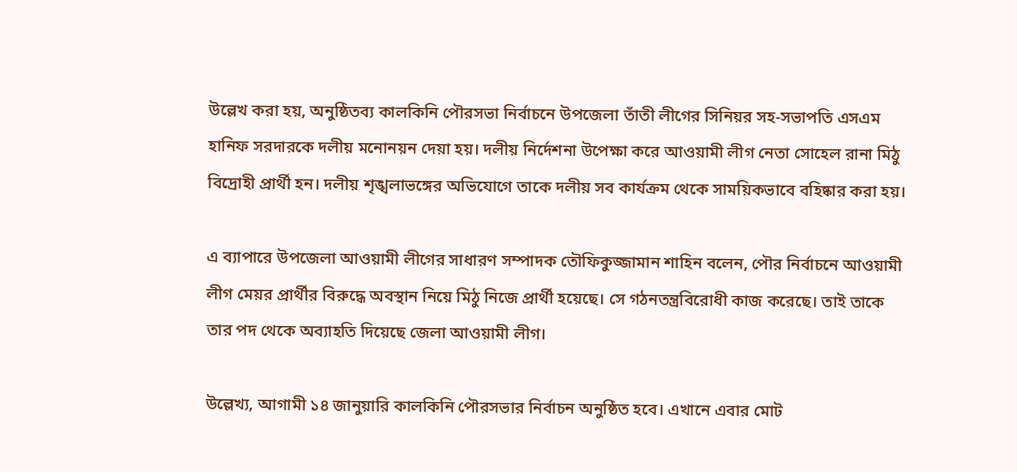উল্লেখ করা হয়, অনুষ্ঠিতব্য কালকিনি পৌরসভা নির্বাচনে উপজেলা তাঁতী লীগের সিনিয়র সহ-সভাপতি এসএম হানিফ সরদারকে দলীয় মনোনয়ন দেয়া হয়। দলীয় নির্দেশনা উপেক্ষা করে আওয়ামী লীগ নেতা সোহেল রানা মিঠু বিদ্রোহী প্রার্থী হন। দলীয় শৃঙ্খলাভঙ্গের অভিযোগে তাকে দলীয় সব কার্যক্রম থেকে সাময়িকভাবে বহিষ্কার করা হয়।

এ ব্যাপারে উপজেলা আওয়ামী লীগের সাধারণ সম্পাদক তৌফিকুজ্জামান শাহিন বলেন, পৌর নির্বাচনে আওয়ামী লীগ মেয়র প্রার্থীর বিরুদ্ধে অবস্থান নিয়ে মিঠু নিজে প্রার্থী হয়েছে। সে গঠনতন্ত্রবিরোধী কাজ করেছে। তাই তাকে তার পদ থেকে অব্যাহতি দিয়েছে জেলা আওয়ামী লীগ।

উল্লেখ্য, আগামী ১৪ জানুয়ারি কালকিনি পৌরসভার নির্বাচন অনুষ্ঠিত হবে। এখানে এবার মোট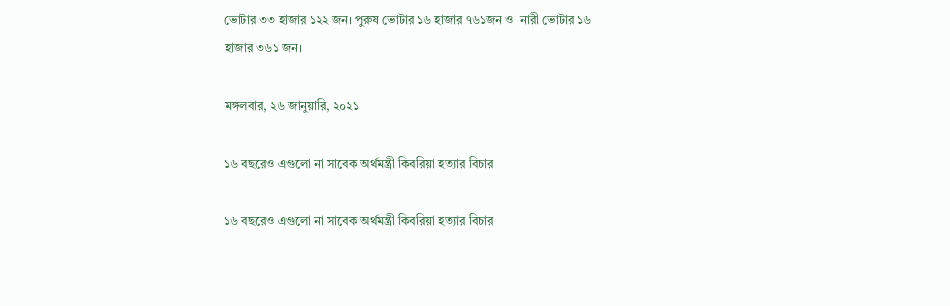ভোটার ৩৩ হাজার ১২২ জন। পুরুষ ভোটার ১৬ হাজার ৭৬১জন ও  নারী ভোটার ১৬ হাজার ৩৬১ জন।

মঙ্গলবার, ২৬ জানুয়ারি, ২০২১

১৬ বছরেও এগুলো না সাবেক অর্থমন্ত্রী কিবরিয়া হত্যার বিচার

১৬ বছরেও এগুলো না সাবেক অর্থমন্ত্রী কিবরিয়া হত্যার বিচার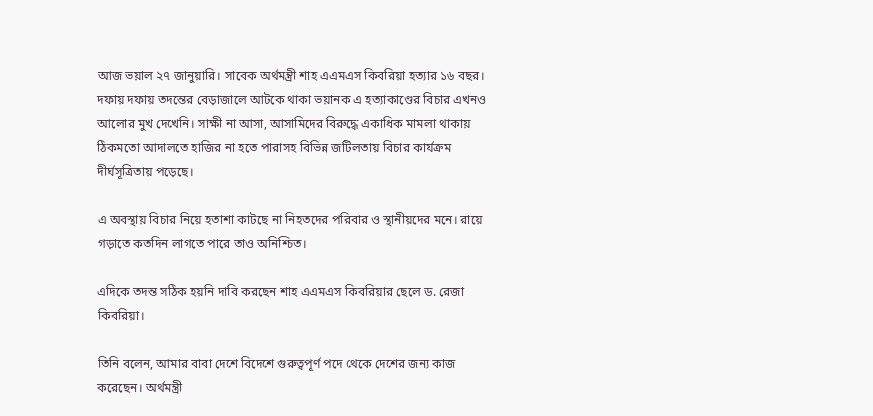আজ ভয়াল ২৭ জানুয়ারি। সাবেক অর্থমন্ত্রী শাহ এএমএস কিবরিয়া হত্যার ১৬ বছর। দফায় দফায় তদন্তের বেড়াজালে আটকে থাকা ভয়ানক এ হত্যাকাণ্ডের বিচার এখনও আলোর মুখ দেখেনি। সাক্ষী না আসা, আসামিদের বিরুদ্ধে একাধিক মামলা থাকায় ঠিকমতো আদালতে হাজির না হতে পারাসহ বিভিন্ন জটিলতায় বিচার কার্যক্রম দীর্ঘসূত্রিতায় পড়েছে।

এ অবস্থায় বিচার নিয়ে হতাশা কাটছে না নিহতদের পরিবার ও স্থানীয়দের মনে। রায়ে গড়াতে কতদিন লাগতে পারে তাও অনিশ্চিত।

এদিকে তদন্ত সঠিক হয়নি দাবি করছেন শাহ এএমএস কিবরিয়ার ছেলে ড. রেজা কিবরিয়া।

তিনি বলেন, আমার বাবা দেশে বিদেশে গুরুত্বপূর্ণ পদে থেকে দেশের জন্য কাজ করেছেন। অর্থমন্ত্রী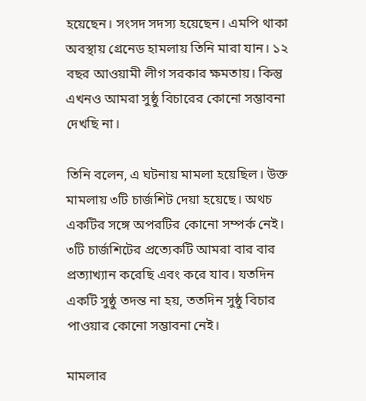হয়েছেন। সংসদ সদস্য হয়েছেন। এমপি থাকা অবস্থায় গ্রেনেড হামলায় তিনি মারা যান। ১২ বছর আওয়ামী লীগ সরকার ক্ষমতায়। কিন্তু এখনও আমরা সুষ্ঠু বিচারের কোনো সম্ভাবনা দেখছি না।

তিনি বলেন, এ ঘটনায় মামলা হয়েছিল। উক্ত মামলায় ৩টি চার্জশিট দেয়া হয়েছে। অথচ একটির সঙ্গে অপরটির কোনো সম্পর্ক নেই। ৩টি চার্জশিটের প্রত্যেকটি আমরা বার বার প্রত্যাখ্যান করেছি এবং করে যাব। যতদিন একটি সুষ্ঠু তদন্ত না হয়, ততদিন সুষ্ঠু বিচার পাওয়ার কোনো সম্ভাবনা নেই।

মামলার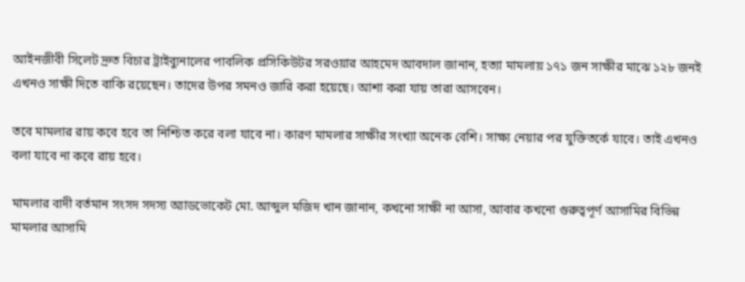আইনজীবী সিলেট দ্রুত বিচার ট্রাইব্যুনালের পাবলিক প্রসিকিউটর সরওয়ার আহমেদ আবদাল জানান, হত্যা মামলায় ১৭১ জন সাক্ষীর মাঝে ১২৮ জনই এখনও সাক্ষী দিতে বাকি রয়েছেন। তাদের উপর সমনও জারি করা হয়েছে। আশা করা যায় তারা আসবেন।

তবে মামলার রায় কবে হবে তা নিশ্চিত করে বলা যাবে না। কারণ মামলার সাক্ষীর সংখ্যা অনেক বেশি। সাক্ষ্য নেয়ার পর যুক্তিতর্কে যাবে। তাই এখনও বলা যাবে না কবে রায় হবে।

মামলার বাদী বর্তমান সংসদ সদস্য অ্যাডভোকেট মো. আব্দুল মজিদ খান জানান, কখনো সাক্ষী না আসা, আবার কখনো গুরুত্বপূর্ণ আসামির বিভিন্ন মামলার আসামি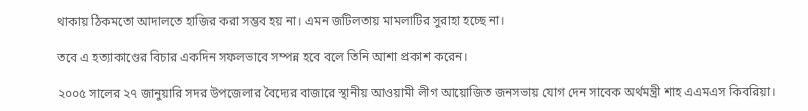থাকায় ঠিকমতো আদালতে হাজির করা সম্ভব হয় না। এমন জটিলতায় মামলাটির সুরাহা হচ্ছে না।

তবে এ হত্যাকাণ্ডের বিচার একদিন সফলভাবে সম্পন্ন হবে বলে তিনি আশা প্রকাশ করেন।

২০০৫ সালের ২৭ জানুয়ারি সদর উপজেলার বৈদ্যের বাজারে স্থানীয় আওয়ামী লীগ আয়োজিত জনসভায় যোগ দেন সাবেক অর্থমন্ত্রী শাহ এএমএস কিবরিয়া।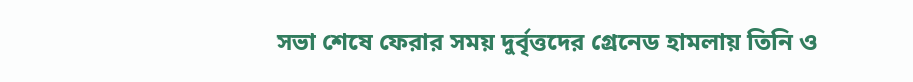সভা শেষে ফেরার সময় দুর্বৃত্তদের গ্রেনেড হামলায় তিনি ও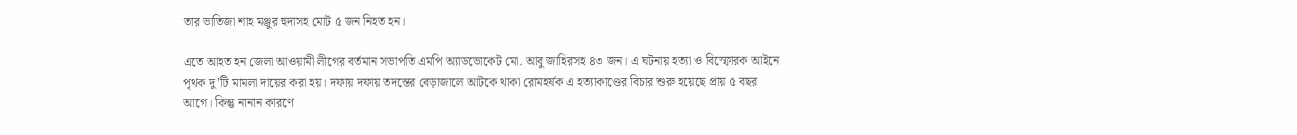তার ভাতিজা শাহ মঞ্জুর হুদাসহ মোট ৫ জন নিহত হন।

এতে আহত হন জেলা আওয়ামী লীগের বর্তমান সভাপতি এমপি অ্যাডভোকেট মো. আবু জাহিরসহ ৪৩ জন। এ ঘটনায় হত্যা ও বিস্ফোরক আইনে পৃথক দু’টি মামলা দায়ের করা হয়। দফায় দফায় তদন্তের বেড়াজালে আটকে থাকা রোমহর্ষক এ হত্যাকাণ্ডের বিচার শুরু হয়েছে প্রায় ৫ বছর আগে। কিন্তু নানান কারণে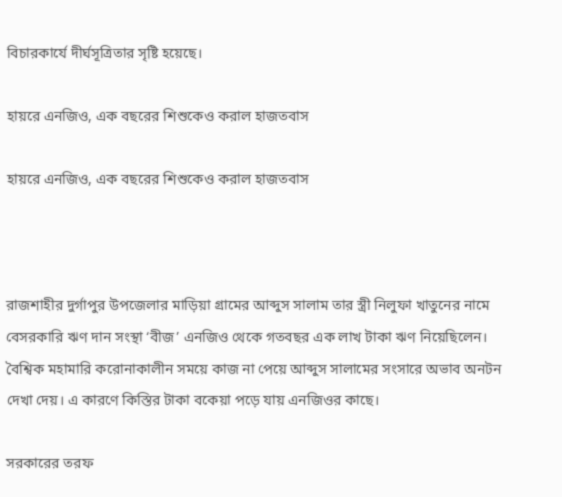বিচারকার্যে দীর্ঘসূত্রিতার সৃষ্টি হয়েছে।

হায়রে এনজিও, এক বছরের শিশুকেও করাল হাজতবাস

হায়রে এনজিও, এক বছরের শিশুকেও করাল হাজতবাস



রাজশাহীর দুর্গাপুর উপজেলার মাড়িয়া গ্রামের আব্দুস সালাম তার স্ত্রী নিলুফা খাতুনের নামে বেসরকারি ঋণ দান সংস্থা ‘বীজ’ এনজিও থেকে গতবছর এক লাখ টাকা ঋণ নিয়েছিলেন। বৈশ্বিক মহামারি করোনাকালীন সময়ে কাজ না পেয়ে আব্দুস সালামের সংসারে অভাব অনটন দেখা দেয়। এ কারণে কিস্তির টাকা বকেয়া পড়ে যায় এনজিওর কাছে।

সরকারের তরফ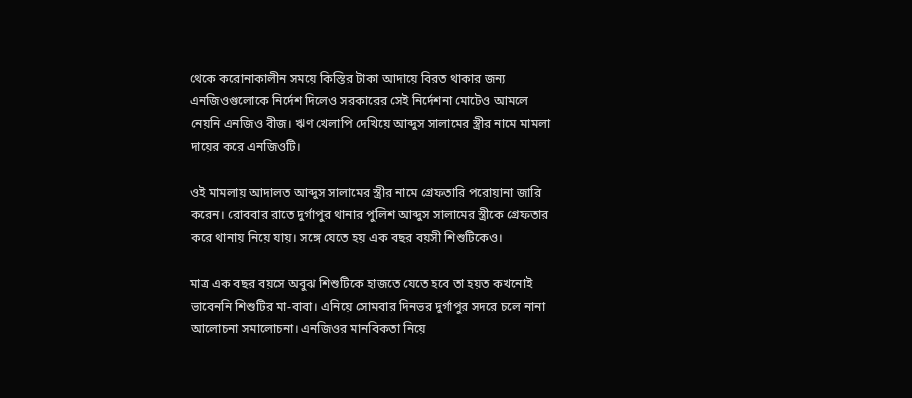থেকে করোনাকালীন সময়ে কিস্তির টাকা আদায়ে বিরত থাকার জন্য এনজিওগুলোকে নির্দেশ দিলেও সরকারের সেই নির্দেশনা মোটেও আমলে নেয়নি এনজিও বীজ। ঋণ খেলাপি দেখিয়ে আব্দুস সালামের স্ত্রীর নামে মামলা দায়ের করে এনজিওটি।

ওই মামলায় আদালত আব্দুস সালামের স্ত্রীর নামে গ্রেফতারি পরোয়ানা জারি করেন। রোববার রাতে দুর্গাপুর থানার পুলিশ আব্দুস সালামের স্ত্রীকে গ্রেফতার করে থানায় নিয়ে যায়। সঙ্গে যেতে হয় এক বছর বয়সী শিশুটিকেও।

মাত্র এক বছর বয়সে অবুঝ শিশুটিকে হাজতে যেতে হবে তা হয়ত কখনোই ভাবেননি শিশুটির মা-বাবা। এনিয়ে সোমবার দিনভর দুর্গাপুর সদরে চলে নানা আলোচনা সমালোচনা। এনজিওর মানবিকতা নিয়ে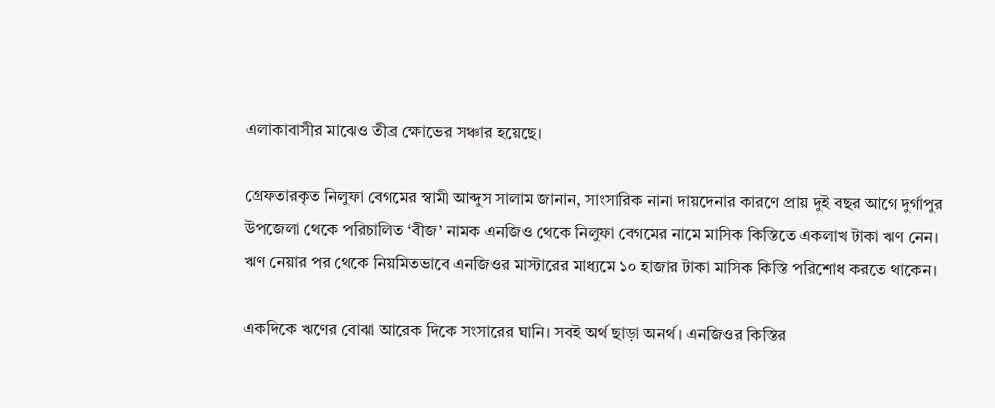এলাকাবাসীর মাঝেও তীব্র ক্ষোভের সঞ্চার হয়েছে।

গ্রেফতারকৃত নিলুফা বেগমের স্বামী আব্দুস সালাম জানান, সাংসারিক নানা দায়দেনার কারণে প্রায় দুই বছর আগে দুর্গাপুর উপজেলা থেকে পরিচালিত ‘বীজ’ নামক এনজিও থেকে নিলুফা বেগমের নামে মাসিক কিস্তিতে একলাখ টাকা ঋণ নেন। ঋণ নেয়ার পর থেকে নিয়মিতভাবে এনজিওর মাস্টারের মাধ্যমে ১০ হাজার টাকা মাসিক কিস্তি পরিশোধ করতে থাকেন।

একদিকে ঋণের বোঝা আরেক দিকে সংসারের ঘানি। সবই অর্থ ছাড়া অনর্থ। এনজিওর কিস্তির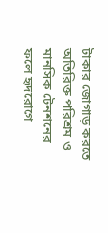টাকার জোগাড় করতে অতিরিক্ত পরিশ্রম ও মানসিক টেনশনের ফলে হৃদরোগে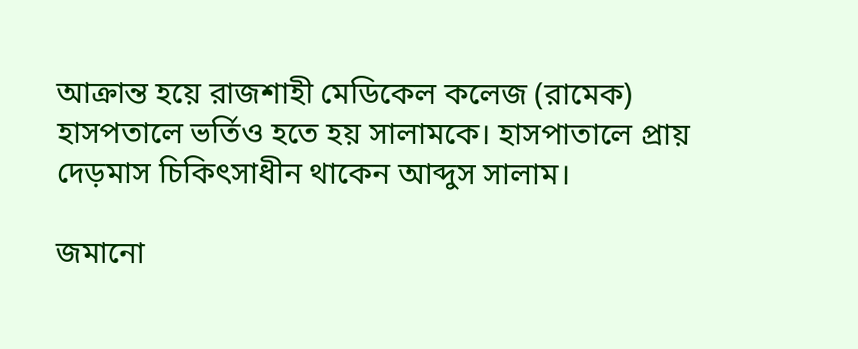আক্রান্ত হয়ে রাজশাহী মেডিকেল কলেজ (রামেক) হাসপতালে ভর্তিও হতে হয় সালামকে। হাসপাতালে প্রায় দেড়মাস চিকিৎসাধীন থাকেন আব্দুস সালাম।

জমানো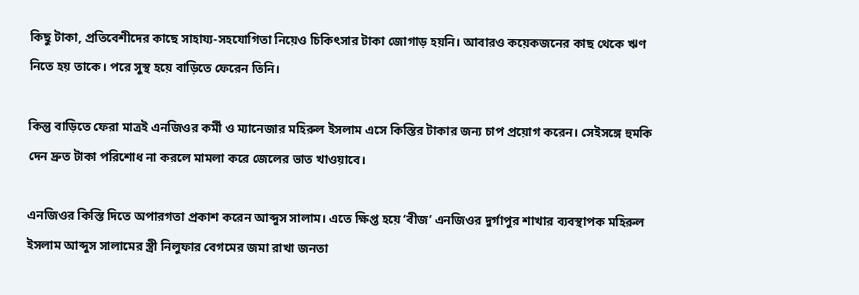কিছু টাকা, প্রতিবেশীদের কাছে সাহায্য-সহযোগিতা নিয়েও চিকিৎসার টাকা জোগাড় হয়নি। আবারও কয়েকজনের কাছ থেকে ঋণ নিতে হয় তাকে। পরে সুস্থ হয়ে বাড়িতে ফেরেন তিনি।

কিন্তু বাড়িতে ফেরা মাত্রই এনজিওর কর্মী ও ম্যানেজার মহিরুল ইসলাম এসে কিস্তির টাকার জন্য চাপ প্রয়োগ করেন। সেইসঙ্গে হুমকি দেন দ্রুত টাকা পরিশোধ না করলে মামলা করে জেলের ভাত খাওয়াবে।

এনজিওর কিস্তি দিতে অপারগতা প্রকাশ করেন আব্দুস সালাম। এতে ক্ষিপ্ত হয়ে ‘বীজ’ এনজিওর দুর্গাপুর শাখার ব্যবস্থাপক মহিরুল ইসলাম আব্দুস সালামের স্ত্রী নিলুফার বেগমের জমা রাখা জনতা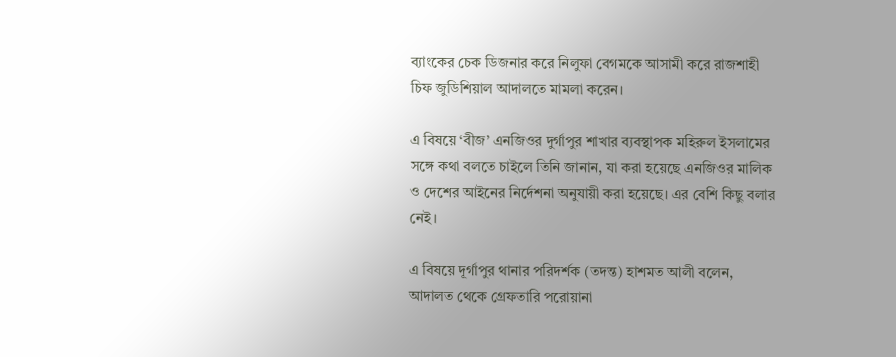ব্যাংকের চেক ডিজনার করে নিলুফা বেগমকে আসামী করে রাজশাহী চিফ জুডিশিয়াল আদালতে মামলা করেন।

এ বিষয়ে ‘বীজ’ এনজিওর দুর্গাপুর শাখার ব্যবস্থাপক মহিরুল ইসলামের সঙ্গে কথা বলতে চাইলে তিনি জানান, যা করা হয়েছে এনজিওর মালিক ও দেশের আইনের নির্দেশনা অনুযায়ী করা হয়েছে। এর বেশি কিছু বলার নেই।

এ বিষয়ে দূর্গাপুর থানার পরিদর্শক (তদন্ত) হাশমত আলী বলেন, আদালত থেকে গ্রেফতারি পরোয়ানা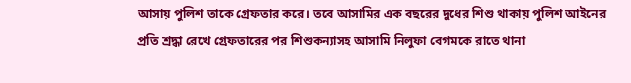আসায় পুলিশ তাকে গ্রেফতার করে। তবে আসামির এক বছরের দুধের শিশু থাকায় পুলিশ আইনের প্রতি শ্রদ্ধা রেখে গ্রেফতারের পর শিশুকন্যাসহ আসামি নিলুফা বেগমকে রাতে থানা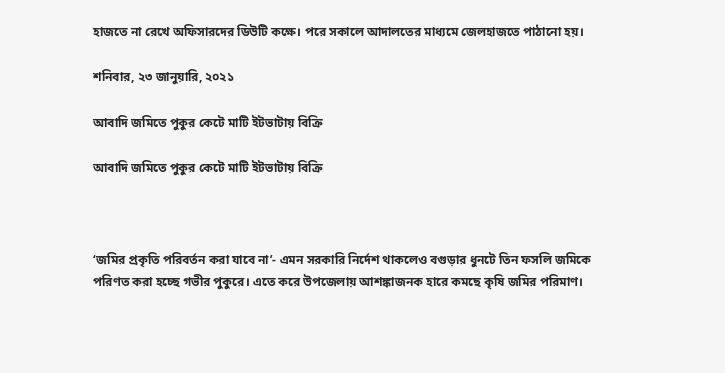হাজতে না রেখে অফিসারদের ডিউটি কক্ষে। পরে সকালে আদালতের মাধ্যমে জেলহাজতে পাঠানো হয়।

শনিবার, ২৩ জানুয়ারি, ২০২১

আবাদি জমিতে পুকুর কেটে মাটি ইটভাটায় বিক্রি

আবাদি জমিতে পুকুর কেটে মাটি ইটভাটায় বিক্রি



‘জমির প্রকৃতি পরিবর্তন করা যাবে না’- এমন সরকারি নির্দেশ থাকলেও বগুড়ার ধুনটে তিন ফসলি জমিকে পরিণত করা হচ্ছে গভীর পুকুরে। এতে করে উপজেলায় আশঙ্কাজনক হারে কমছে কৃষি জমির পরিমাণ।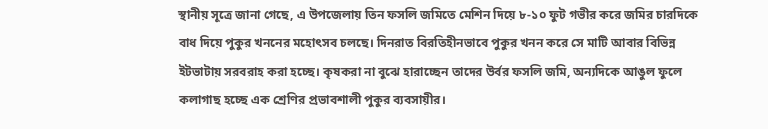স্থানীয় সূত্রে জানা গেছে, এ উপজেলায় তিন ফসলি জমিতে মেশিন দিয়ে ৮-১০ ফুট গভীর করে জমির চারদিকে বাধ দিয়ে পুকুর খননের মহোৎসব চলছে। দিনরাত বিরতিহীনভাবে পুকুর খনন করে সে মাটি আবার বিভিন্ন ইটভাটায় সরবরাহ করা হচ্ছে। কৃষকরা না বুঝে হারাচ্ছেন তাদের উর্বর ফসলি জমি, অন্যদিকে আঙুল ফুলে কলাগাছ হচ্ছে এক শ্রেণির প্রভাবশালী পুকুর ব্যবসায়ীর।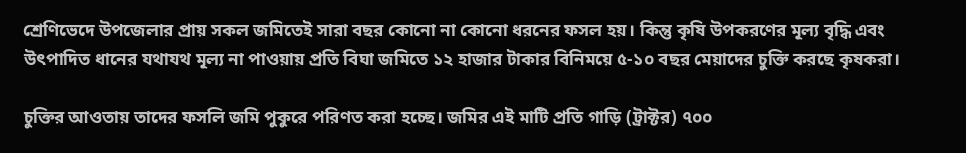শ্রেণিভেদে উপজেলার প্রায় সকল জমিতেই সারা বছর কোনো না কোনো ধরনের ফসল হয়। কিন্তু কৃষি উপকরণের মূল্য বৃদ্ধি এবং উৎপাদিত ধানের যথাযথ মূল্য না পাওয়ায় প্রতি বিঘা জমিতে ১২ হাজার টাকার বিনিময়ে ৫-১০ বছর মেয়াদের চুক্তি করছে কৃষকরা।

চুক্তির আওতায় তাদের ফসলি জমি পুকুরে পরিণত করা হচ্ছে। জমির এই মাটি প্রতি গাড়ি (ট্রাক্টর) ৭০০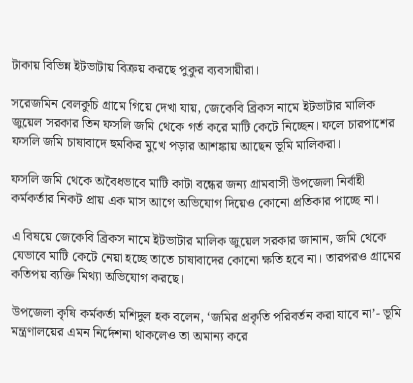টাকায় বিভিন্ন ইটভাটায় বিক্রয় করছে পুকুর ব্যবসায়ীরা।

সরেজমিন বেলকুচি গ্রামে গিয়ে দেখা যায়, জেকেবি ব্রিকস নামে ইটভাটার মালিক জুয়েল সরকার তিন ফসলি জমি থেকে গর্ত করে মাটি কেটে নিচ্ছেন। ফলে চারপাশের ফসলি জমি চাষাবাদে হুমকির মুখে পড়ার আশঙ্কায় আছেন ভূমি মালিকরা।

ফসলি জমি থেকে অবৈধভাবে মাটি কাটা বন্ধের জন্য গ্রামবাসী উপজেলা নির্বাহী কর্মকর্তার নিকট প্রায় এক মাস আগে অভিযোগ দিয়েও কোনো প্রতিকার পাচ্ছে না।

এ বিষয়ে জেকেবি ব্রিকস নামে ইটভাটার মালিক জুয়েল সরকার জানান, জমি থেকে যেভাবে মাটি কেটে নেয়া হচ্ছে তাতে চাষাবাদের কোনো ক্ষতি হবে না। তারপরও গ্রামের কতিপয় ব্যক্তি মিথ্যা অভিযোগ করছে।

উপজেলা কৃষি কর্মকর্তা মশিদুল হক বলেন, ‘জমির প্রকৃতি পরিবর্তন করা যাবে না’- ভূমি মন্ত্রণালয়ের এমন নির্দেশনা থাকলেও তা অমান্য করে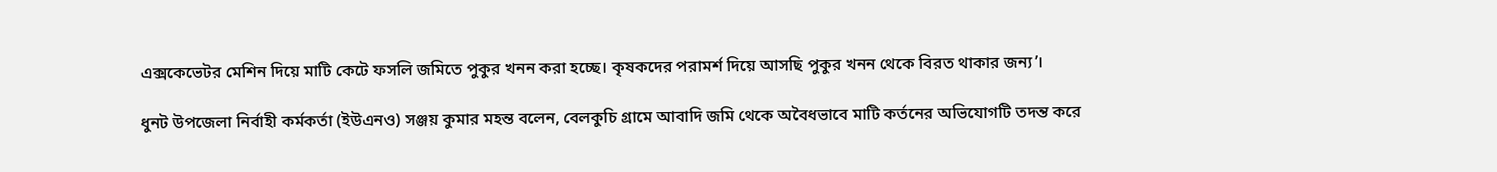এক্সকেভেটর মেশিন দিয়ে মাটি কেটে ফসলি জমিতে পুকুর খনন করা হচ্ছে। কৃষকদের পরামর্শ দিয়ে আসছি পুকুর খনন থেকে বিরত থাকার জন্য’।

ধুনট উপজেলা নির্বাহী কর্মকর্তা (ইউএনও) সঞ্জয় কুমার মহন্ত বলেন, বেলকুচি গ্রামে আবাদি জমি থেকে অবৈধভাবে মাটি কর্তনের অভিযোগটি তদন্ত করে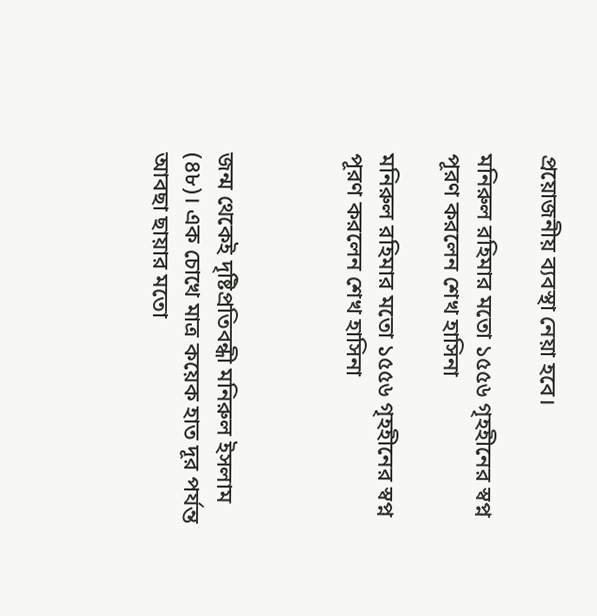প্রয়োজনীয় ব্যবস্থা নেয়া হবে।

মনিরুল রহিমার মতো ১৫৫৬ গৃহহীনের স্বপ্ন পূরণ করলেন শেখ হাসিনা

মনিরুল রহিমার মতো ১৫৫৬ গৃহহীনের স্বপ্ন পূরণ করলেন শেখ হাসিনা



জন্ম থেকেই দৃষ্টিপ্রতিবন্ধী মনিরুল ইসলাম (৪৮)। এক চোখে মাত্র কয়েক হাত দূর পর্যন্ত আবছা ছায়ার মতো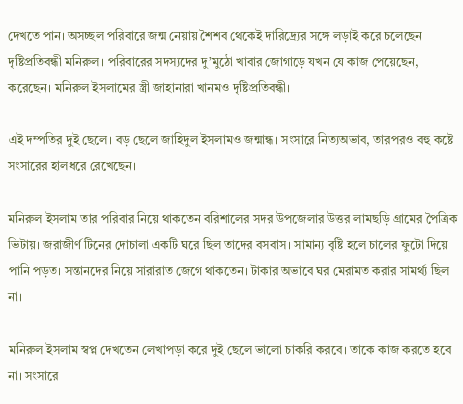দেখতে পান। অসচ্ছল পরিবারে জন্ম নেয়ায় শৈশব থেকেই দারিদ্র্যের সঙ্গে লড়াই করে চলেছেন দৃষ্টিপ্রতিবন্ধী মনিরুল। পরিবারের সদস্যদের দু’মুঠো খাবার জোগাড়ে যখন যে কাজ পেয়েছেন, করেছেন। মনিরুল ইসলামের স্ত্রী জাহানারা খানমও দৃষ্টিপ্রতিবন্ধী।

এই দম্পতির দুই ছেলে। বড় ছেলে জাহিদুল ইসলামও জন্মান্ধ। সংসারে নিত্যঅভাব, তারপরও বহু কষ্টে সংসারের হালধরে রেখেছেন।

মনিরুল ইসলাম তার পরিবার নিয়ে থাকতেন বরিশালের সদর উপজেলার উত্তর লামছড়ি গ্রামের পৈত্রিক ভিটায়। জরাজীর্ণ টিনের দোচালা একটি ঘরে ছিল তাদের বসবাস। সামান্য বৃষ্টি হলে চালের ফুটো দিয়ে পানি পড়ত। সন্তানদের নিয়ে সারারাত জেগে থাকতেন। টাকার অভাবে ঘর মেরামত করার সামর্থ্য ছিল না।

মনিরুল ইসলাম স্বপ্ন দেখতেন লেখাপড়া করে দুই ছেলে ভালো চাকরি করবে। তাকে কাজ করতে হবে না। সংসারে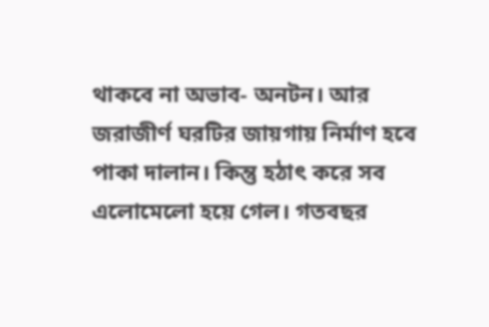থাকবে না অভাব- অনটন। আর জরাজীর্ণ ঘরটির জায়গায় নির্মাণ হবে পাকা দালান। কিন্তু হঠাৎ করে সব এলোমেলো হয়ে গেল। গতবছর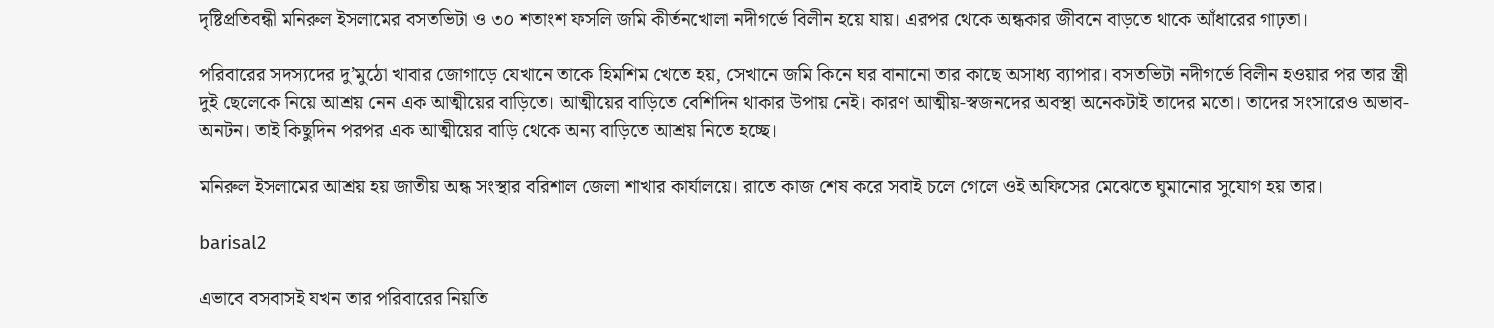দৃষ্টিপ্রতিবন্ধী মনিরুল ইসলামের বসতভিটা ও ৩০ শতাংশ ফসলি জমি কীর্তনখোলা নদীগর্ভে বিলীন হয়ে যায়। এরপর থেকে অন্ধকার জীবনে বাড়তে থাকে আঁধারের গাঢ়তা।

পরিবারের সদস্যদের দু’মুঠো খাবার জোগাড়ে যেখানে তাকে হিমশিম খেতে হয়, সেখানে জমি কিনে ঘর বানানো তার কাছে অসাধ্য ব্যাপার। বসতভিটা নদীগর্ভে বিলীন হওয়ার পর তার স্ত্রী দুই ছেলেকে নিয়ে আশ্রয় নেন এক আত্মীয়ের বাড়িতে। আত্মীয়ের বাড়িতে বেশিদিন থাকার উপায় নেই। কারণ আত্মীয়-স্বজনদের অবস্থা অনেকটাই তাদের মতো। তাদের সংসারেও অভাব-অনটন। তাই কিছুদিন পরপর এক আত্মীয়ের বাড়ি থেকে অন্য বাড়িতে আশ্রয় নিতে হচ্ছে।

মনিরুল ইসলামের আশ্রয় হয় জাতীয় অন্ধ সংস্থার বরিশাল জেলা শাখার কার্যালয়ে। রাতে কাজ শেষ করে সবাই চলে গেলে ওই অফিসের মেঝেতে ঘুমানোর সুযোগ হয় তার।

barisal2

এভাবে বসবাসই যখন তার পরিবারের নিয়তি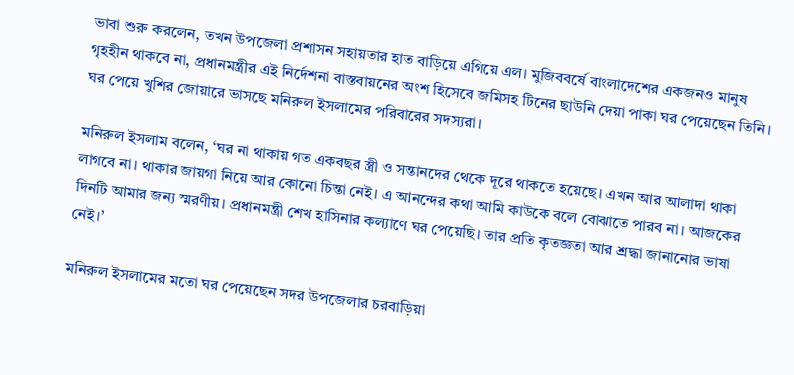ভাবা শুরু করলেন, তখন উপজেলা প্রশাসন সহায়তার হাত বাড়িয়ে এগিয়ে এল। মুজিববর্ষে বাংলাদেশের একজনও মানুষ গৃহহীন থাকবে না, প্রধানমন্ত্রীর এই নির্দেশনা বাস্তবায়নের অংশ হিসেবে জমিসহ টিনের ছাউনি দেয়া পাকা ঘর পেয়েছেন তিনি। ঘর পেয়ে খুশির জোয়ারে ভাসছে মনিরুল ইসলামের পরিবারের সদস্যরা।

মনিরুল ইসলাম বলেন, ‘ঘর না থাকায় গত একবছর স্ত্রী ও সন্তানদের থেকে দূরে থাকতে হয়েছে। এখন আর আলাদা থাকা লাগবে না। থাকার জায়গা নিয়ে আর কোনো চিন্তা নেই। এ আনন্দের কথা আমি কাউকে বলে বোঝাতে পারব না। আজকের দিনটি আমার জন্য স্মরণীয়। প্রধানমন্ত্রী শেখ হাসিনার কল্যাণে ঘর পেয়েছি। তার প্রতি কৃতজ্ঞতা আর শ্রদ্ধা জানানোর ভাষা নেই।’

মনিরুল ইসলামের মতো ঘর পেয়েছেন সদর উপজেলার চরবাড়িয়া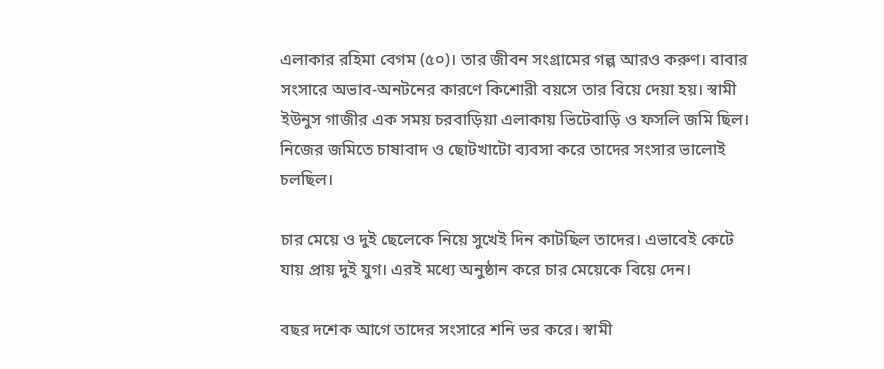এলাকার রহিমা বেগম (৫০)। তার জীবন সংগ্রামের গল্প আরও করুণ। বাবার সংসারে অভাব-অনটনের কারণে কিশোরী বয়সে তার বিয়ে দেয়া হয়। স্বামী ইউনুস গাজীর এক সময় চরবাড়িয়া এলাকায় ভিটেবাড়ি ও ফসলি জমি ছিল। নিজের জমিতে চাষাবাদ ও ছোটখাটো ব্যবসা করে তাদের সংসার ভালোই চলছিল।

চার মেয়ে ও দুই ছেলেকে নিয়ে সুখেই দিন কাটছিল তাদের। এভাবেই কেটে যায় প্রায় দুই যুগ। এরই মধ্যে অনুষ্ঠান করে চার মেয়েকে বিয়ে দেন।

বছর দশেক আগে তাদের সংসারে শনি ভর করে। স্বামী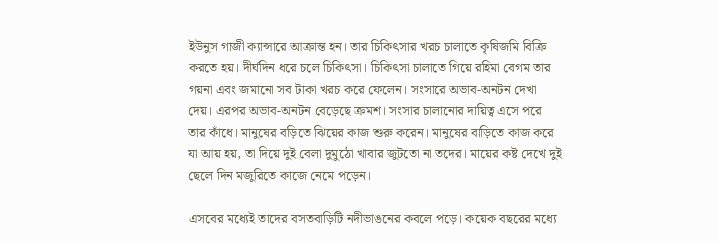ইউনুস গাজী ক্যান্সারে আক্রান্ত হন। তার চিকিৎসার খরচ চালাতে কৃষিজমি বিক্রি করতে হয়। দীর্ঘদিন ধরে চলে চিকিৎসা। চিকিৎসা চালাতে গিয়ে রহিমা বেগম তার গয়না এবং জমানো সব টাকা খরচ করে ফেলেন। সংসারে অভাব-অনটন দেখা দেয়। এরপর অভাব-অনটন বেড়েছে ক্রমশ। সংসার চালানোর দায়িত্ব এসে পরে তার কাঁধে। মানুষের বড়িতে ঝিয়ের কাজ শুরু করেন। মানুষের বাড়িতে কাজ করে যা আয় হয়, তা দিয়ে দুই বেলা দুমুঠো খাবার জুটতো না তদের। মায়ের কষ্ট দেখে দুই ছেলে দিন মজুরিতে কাজে নেমে পড়েন।

এসবের মধ্যেই তাদের বসতবাড়িটি নদীভাঙনের কবলে পড়ে। কয়েক বছরের মধ্যে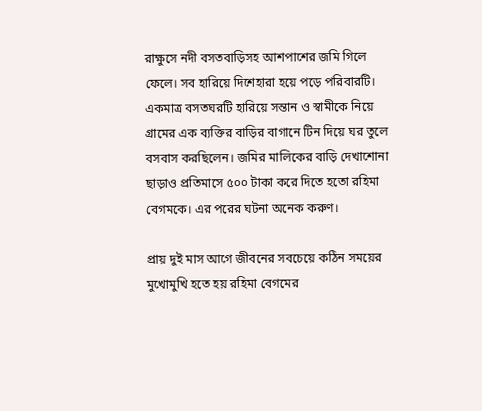রাক্ষুসে নদী বসতবাড়িসহ আশপাশের জমি গিলে ফেলে। সব হারিয়ে দিশেহারা হয়ে পড়ে পরিবারটি। একমাত্র বসতঘরটি হারিয়ে সন্তান ও স্বামীকে নিয়ে গ্রামের এক ব্যক্তির বাড়ির বাগানে টিন দিয়ে ঘর তুলে বসবাস করছিলেন। জমির মালিকের বাড়ি দেখাশোনা ছাড়াও প্রতিমাসে ৫০০ টাকা করে দিতে হতো রহিমা বেগমকে। এর পরের ঘটনা অনেক করুণ।

প্রায় দুই মাস আগে জীবনের সবচেয়ে কঠিন সময়ের মুখোমুখি হতে হয় রহিমা বেগমের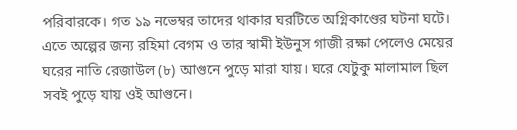পরিবারকে। গত ১৯ নভেম্বর তাদের থাকার ঘরটিতে অগ্নিকাণ্ডের ঘটনা ঘটে। এতে অল্পের জন্য রহিমা বেগম ও তার স্বামী ইউনুস গাজী রক্ষা পেলেও মেয়ের ঘরের নাতি রেজাউল (৮) আগুনে পুড়ে মারা যায়। ঘরে যেটুকু মালামাল ছিল সবই পুড়ে যায় ওই আগুনে।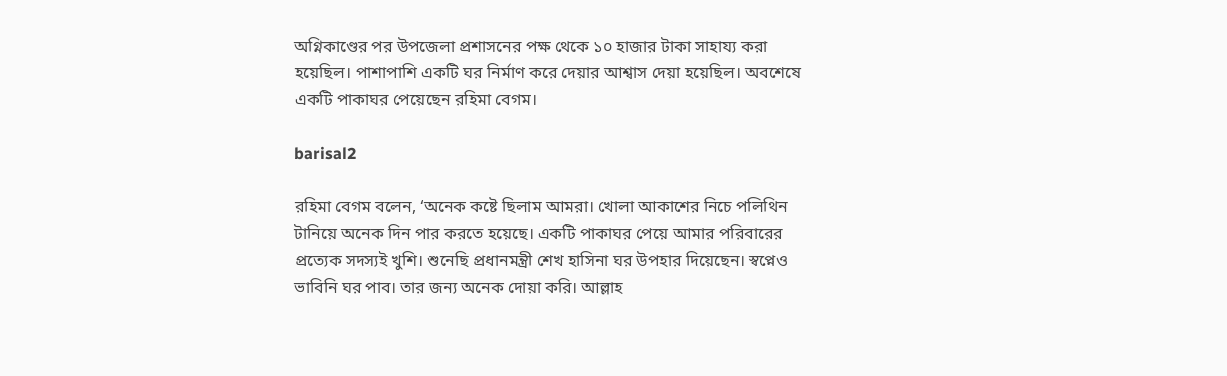অগ্নিকাণ্ডের পর উপজেলা প্রশাসনের পক্ষ থেকে ১০ হাজার টাকা সাহায্য করা হয়েছিল। পাশাপাশি একটি ঘর নির্মাণ করে দেয়ার আশ্বাস দেয়া হয়েছিল। অবশেষে একটি পাকাঘর পেয়েছেন রহিমা বেগম।

barisal2

রহিমা বেগম বলেন, ‘অনেক কষ্টে ছিলাম আমরা। খোলা আকাশের নিচে পলিথিন টানিয়ে অনেক দিন পার করতে হয়েছে। একটি পাকাঘর পেয়ে আমার পরিবারের প্রত্যেক সদস্যই খুশি। শুনেছি প্রধানমন্ত্রী শেখ হাসিনা ঘর উপহার দিয়েছেন। স্বপ্নেও ভাবিনি ঘর পাব। তার জন্য অনেক দোয়া করি। আল্লাহ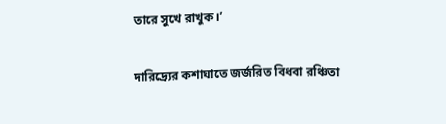তারে সুখে রাখুক।’

দারিদ্র্যের কশাঘাতে জর্জরিত বিধবা রঞ্চিতা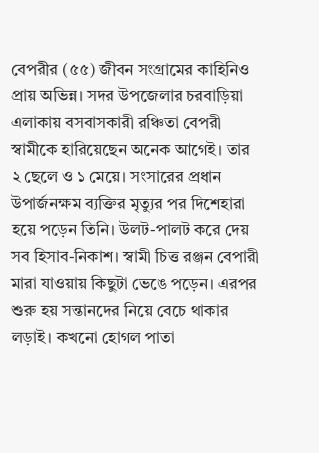বেপরীর (৫৫) জীবন সংগ্রামের কাহিনিও প্রায় অভিন্ন। সদর উপজেলার চরবাড়িয়া এলাকায় বসবাসকারী রঞ্চিতা বেপরী স্বামীকে হারিয়েছেন অনেক আগেই। তার ২ ছেলে ও ১ মেয়ে। সংসারের প্রধান উপার্জনক্ষম ব্যক্তির মৃত্যুর পর দিশেহারা হয়ে পড়েন তিনি। উলট-পালট করে দেয় সব হিসাব-নিকাশ। স্বামী চিত্ত রঞ্জন বেপারী মারা যাওয়ায় কিছুটা ভেঙে পড়েন। এরপর শুরু হয় সন্তানদের নিয়ে বেচে থাকার লড়াই। কখনো হোগল পাতা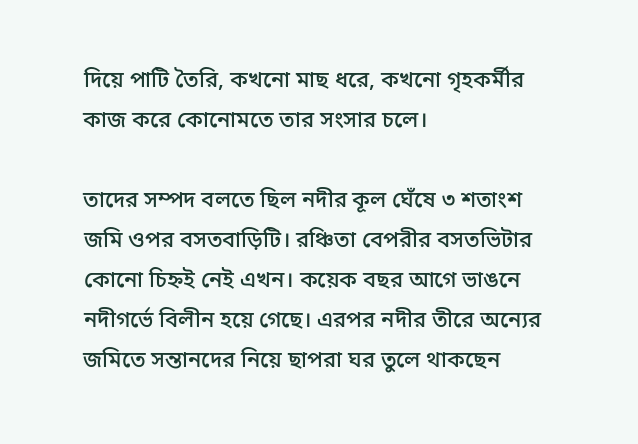দিয়ে পাটি তৈরি, কখনো মাছ ধরে, কখনো গৃহকর্মীর কাজ করে কোনোমতে তার সংসার চলে।

তাদের সম্পদ বলতে ছিল নদীর কূল ঘেঁষে ৩ শতাংশ জমি ওপর বসতবাড়িটি। রঞ্চিতা বেপরীর বসতভিটার কোনো চিহ্নই নেই এখন। কয়েক বছর আগে ভাঙনে নদীগর্ভে বিলীন হয়ে গেছে। এরপর নদীর তীরে অন্যের জমিতে সন্তানদের নিয়ে ছাপরা ঘর তুলে থাকছেন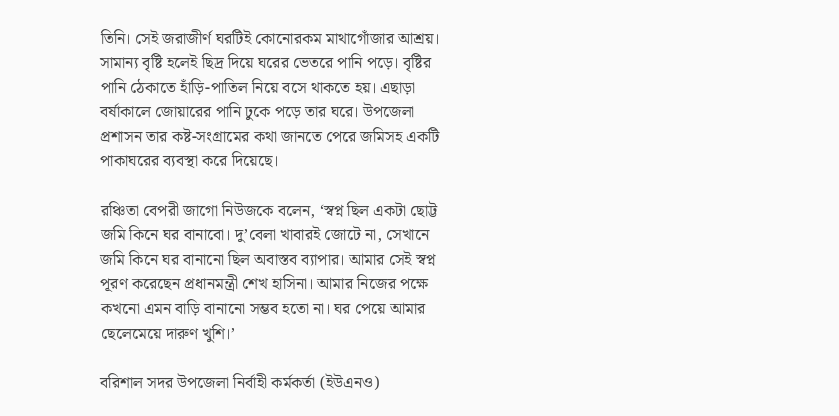তিনি। সেই জরাজীর্ণ ঘরটিই কোনোরকম মাথাগোঁজার আশ্রয়। সামান্য বৃষ্টি হলেই ছিদ্র দিয়ে ঘরের ভেতরে পানি পড়ে। বৃষ্টির পানি ঠেকাতে হাঁড়ি-পাতিল নিয়ে বসে থাকতে হয়। এছাড়া বর্ষাকালে জোয়ারের পানি ঢুকে পড়ে তার ঘরে। উপজেলা প্রশাসন তার কষ্ট-সংগ্রামের কথা জানতে পেরে জমিসহ একটি পাকাঘরের ব্যবস্থা করে দিয়েছে।

রঞ্চিতা বেপরী জাগো নিউজকে বলেন, ‘স্বপ্ন ছিল একটা ছোট্ট জমি কিনে ঘর বানাবো। দু’বেলা খাবারই জোটে না, সেখানে জমি কিনে ঘর বানানো ছিল অবাস্তব ব্যাপার। আমার সেই স্বপ্ন পূরণ করেছেন প্রধানমন্ত্রী শেখ হাসিনা। আমার নিজের পক্ষে কখনো এমন বাড়ি বানানো সম্ভব হতো না। ঘর পেয়ে আমার ছেলেমেয়ে দারুণ খুশি।’

বরিশাল সদর উপজেলা নির্বাহী কর্মকর্তা (ইউএনও)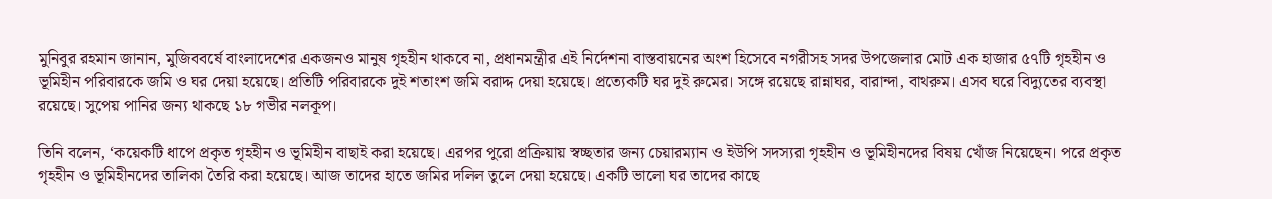মুনিবুর রহমান জানান, মুজিববর্ষে বাংলাদেশের একজনও মানুষ গৃহহীন থাকবে না, প্রধানমন্ত্রীর এই নির্দেশনা বাস্তবায়নের অংশ হিসেবে নগরীসহ সদর উপজেলার মোট এক হাজার ৫৭টি গৃহহীন ও ভূমিহীন পরিবারকে জমি ও ঘর দেয়া হয়েছে। প্রতিটি পরিবারকে দুই শতাংশ জমি বরাদ্দ দেয়া হয়েছে। প্রত্যেকটি ঘর দুই রুমের। সঙ্গে রয়েছে রান্নাঘর, বারান্দা, বাথরুম। এসব ঘরে বিদ্যুতের ব্যবস্থা রয়েছে। সুপেয় পানির জন্য থাকছে ১৮ গভীর নলকূপ।

তিনি বলেন, ‘কয়েকটি ধাপে প্রকৃত গৃহহীন ও ভূমিহীন বাছাই করা হয়েছে। এরপর পুরো প্রক্রিয়ায় স্বচ্ছতার জন্য চেয়ারম্যান ও ইউপি সদস্যরা গৃহহীন ও ভূমিহীনদের বিষয় খোঁজ নিয়েছেন। পরে প্রকৃত গৃহহীন ও ভূমিহীনদের তালিকা তৈরি করা হয়েছে। আজ তাদের হাতে জমির দলিল তুলে দেয়া হয়েছে। একটি ভালো ঘর তাদের কাছে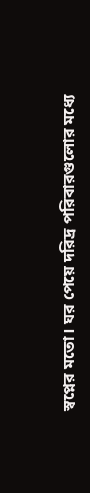স্বপ্নের মতো। ঘর পেয়ে দরিদ্র পরিবারগুলোর মধ্যে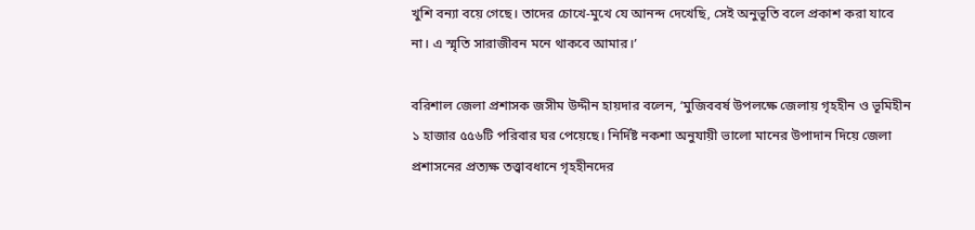খুশি বন্যা বয়ে গেছে। তাদের চোখে-মুখে যে আনন্দ দেখেছি, সেই অনুভূতি বলে প্রকাশ করা যাবে না। এ স্মৃতি সারাজীবন মনে থাকবে আমার।’

বরিশাল জেলা প্রশাসক জসীম উদ্দীন হায়দার বলেন, ‘মুজিববর্ষ উপলক্ষে জেলায় গৃহহীন ও ভূমিহীন ১ হাজার ৫৫৬টি পরিবার ঘর পেয়েছে। নির্দিষ্ট নকশা অনুযায়ী ভালো মানের উপাদান দিয়ে জেলা প্রশাসনের প্রত্যক্ষ তত্ত্বাবধানে গৃহহীনদের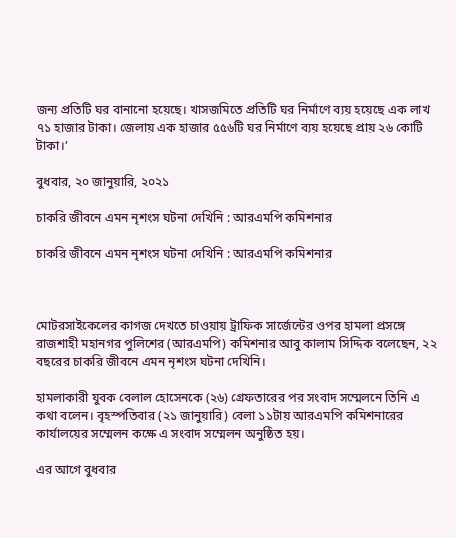জন্য প্রতিটি ঘর বানানো হয়েছে। খাসজমিতে প্রতিটি ঘর নির্মাণে ব্যয় হয়েছে এক লাখ ৭১ হাজার টাকা। জেলায় এক হাজার ৫৫৬টি ঘর নির্মাণে ব্যয় হয়েছে প্রায় ২৬ কোটি টাকা।’

বুধবার, ২০ জানুয়ারি, ২০২১

চাকরি জীবনে এমন নৃশংস ঘটনা দেখিনি : আরএমপি কমিশনার

চাকরি জীবনে এমন নৃশংস ঘটনা দেখিনি : আরএমপি কমিশনার



মোটরসাইকেলের কাগজ দেখতে চাওয়ায় ট্রাফিক সার্জেন্টের ওপর হামলা প্রসঙ্গে রাজশাহী মহানগর পুলিশের (আরএমপি) কমিশনার আবু কালাম সিদ্দিক বলেছেন, ২২ বছরের চাকরি জীবনে এমন নৃশংস ঘটনা দেখিনি।

হামলাকারী যুবক বেলাল হোসেনকে (২৬) গ্রেফতারের পর সংবাদ সম্মেলনে তিনি এ কথা বলেন। বৃহস্পতিবার (২১ জানুয়ারি) বেলা ১১টায় আরএমপি কমিশনারের কার্যালয়ের সম্মেলন কক্ষে এ সংবাদ সম্মেলন অনুষ্ঠিত হয়।

এর আগে বুধবার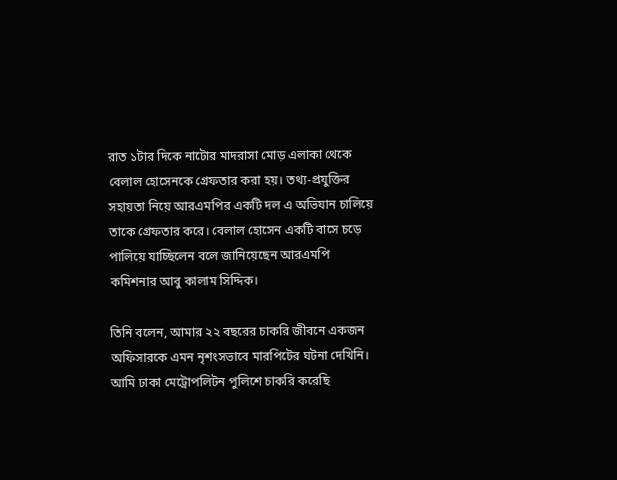রাত ১টার দিকে নাটোর মাদরাসা মোড় এলাকা থেকে বেলাল হোসেনকে গ্রেফতার করা হয়। তথ্য-প্রযুক্তির সহায়তা নিয়ে আরএমপির একটি দল এ অভিযান চালিয়ে তাকে গ্রেফতার করে। বেলাল হোসেন একটি বাসে চড়ে পালিয়ে যাচ্ছিলেন বলে জানিয়েছেন আরএমপি কমিশনার আবু কালাম সিদ্দিক।

তিনি বলেন, আমার ২২ বছরের চাকরি জীবনে একজন অফিসারকে এমন নৃশংসভাবে মারপিটের ঘটনা দেখিনি। আমি ঢাকা মেট্রোপলিটন পুলিশে চাকরি করেছি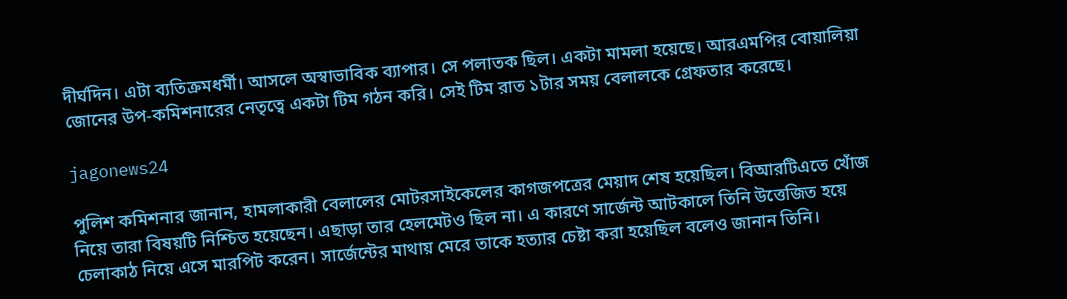দীর্ঘদিন। এটা ব্যতিক্রমধর্মী। আসলে অস্বাভাবিক ব্যাপার। সে পলাতক ছিল। একটা মামলা হয়েছে। আরএমপির বোয়ালিয়া জোনের উপ-কমিশনারের নেতৃত্বে একটা টিম গঠন করি। সেই টিম রাত ১টার সময় বেলালকে গ্রেফতার করেছে।

jagonews24

পুলিশ কমিশনার জানান, হামলাকারী বেলালের মোটরসাইকেলের কাগজপত্রের মেয়াদ শেষ হয়েছিল। বিআরটিএতে খোঁজ নিয়ে তারা বিষয়টি নিশ্চিত হয়েছেন। এছাড়া তার হেলমেটও ছিল না। এ কারণে সার্জেন্ট আটকালে তিনি উত্তেজিত হয়ে চেলাকাঠ নিয়ে এসে মারপিট করেন। সার্জেন্টের মাথায় মেরে তাকে হত্যার চেষ্টা করা হয়েছিল বলেও জানান তিনি।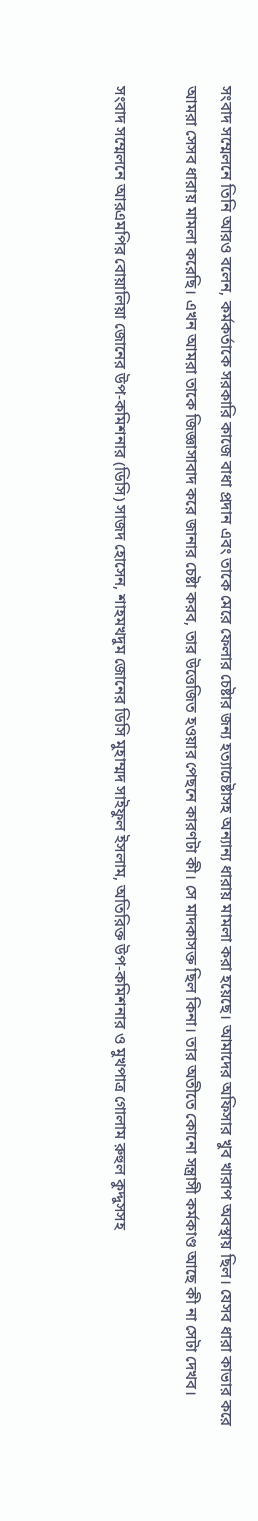সংবাদ সম্মেলনে তিনি আরও বলেন, কর্মকর্তাকে সরকারি কাজে বাধা প্রদান এবং তাকে মেরে ফেলার চেষ্টার জন্য হত্যাচেষ্টাসহ অন্যান্য ধারায় মামলা করা হয়েছে। আমাদের অফিসার খুব খারাপ অবস্থায় ছিল। যেসব ধারা কাভার করে আমরা সেসব ধারায় মামলা করেছি। এখন আমরা তাকে জিজ্ঞাসাবাদ করে জানার চেষ্টা করব, তার উত্তেজিত হওয়ার পেছনে কারণটা কী। সে মাদকাসক্ত ছিল কিনা। তার অতীতে কোনো সন্ত্রাসী কর্মকাণ্ড আছে কী না সেটা দেখব।

সংবাদ সম্মেলনে আরএমপির বোয়ালিয়া জোনের উপ-কমিশনার (ডিসি) সাজদ হোসেন, শাহমখদুম জোনের ডিসি মুহাম্মদ সাইফুল ইসলাম, অতিরিক্ত উপ-কমিশনার ও মুখপাত্র গোলাম রুহুল কুদ্দুসসহ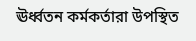ঊর্ধ্বতন কর্মকর্তারা উপস্থিত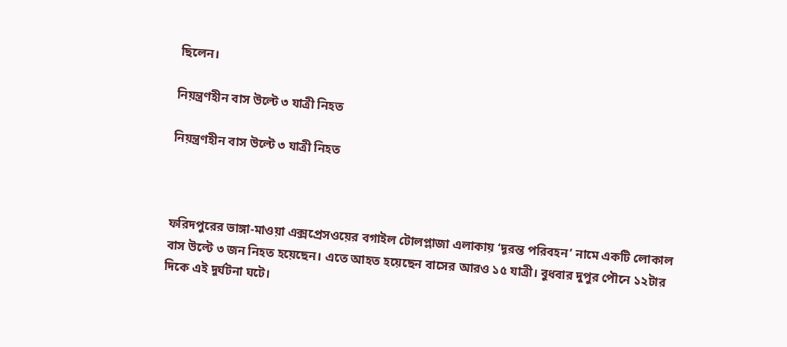ছিলেন।

নিয়ন্ত্রণহীন বাস উল্টে ৩ যাত্রী নিহত

নিয়ন্ত্রণহীন বাস উল্টে ৩ যাত্রী নিহত



ফরিদপুরের ভাঙ্গা-মাওয়া এক্সপ্রেসওয়ের বগাইল টোলপ্লাজা এলাকায় ‘দূরন্ত পরিবহন’ নামে একটি লোকাল বাস উল্টে ৩ জন নিহত হয়েছেন। এতে আহত হয়েছেন বাসের আরও ১৫ যাত্রী। বুধবার দুপুর পৌনে ১২টার দিকে এই দুর্ঘটনা ঘটে।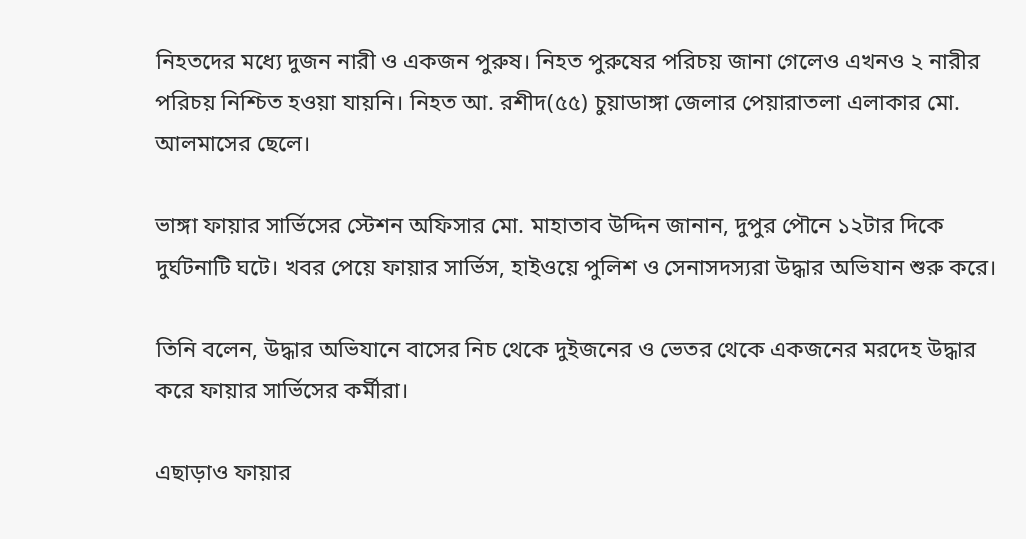নিহতদের মধ্যে দুজন নারী ও একজন পুরুষ। নিহত পুরুষের পরিচয় জানা গেলেও এখনও ২ নারীর পরিচয় নিশ্চিত হওয়া যায়নি। নিহত আ. রশীদ(৫৫) চুয়াডাঙ্গা জেলার পেয়ারাতলা এলাকার মো. আলমাসের ছেলে।

ভাঙ্গা ফায়ার সার্ভিসের স্টেশন অফিসার মো. মাহাতাব উদ্দিন জানান, দুপুর পৌনে ১২টার দিকে দুর্ঘটনাটি ঘটে। খবর পেয়ে ফায়ার সার্ভিস, হাইওয়ে পুলিশ ও সেনাসদস্যরা উদ্ধার অভিযান শুরু করে।

তিনি বলেন, উদ্ধার অভিযানে বাসের নিচ থেকে দুইজনের ও ভেতর থেকে একজনের মরদেহ উদ্ধার করে ফায়ার সার্ভিসের কর্মীরা।

এছাড়াও ফায়ার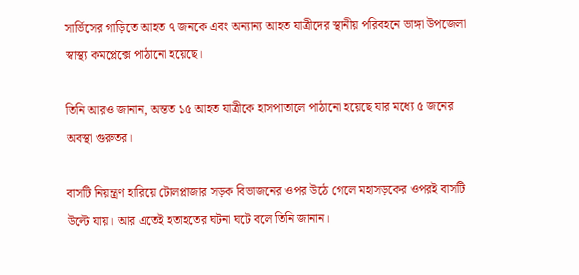সার্ভিসের গাড়িতে আহত ৭ জনকে এবং অন্যান্য আহত যাত্রীদের স্থানীয় পরিবহনে ভাঙ্গা উপজেলা স্বাস্থ্য কমপ্লেক্সে পাঠানো হয়েছে।

তিনি আরও জানান, অন্তত ১৫ আহত যাত্রীকে হাসপাতালে পাঠানো হয়েছে যার মধ্যে ৫ জনের অবস্থা গুরুতর।

বাসটি নিয়ন্ত্রণ হারিয়ে টোলপ্লাজার সড়ক বিভাজনের ওপর উঠে গেলে মহাসড়কের ওপরই বাসটি উল্টে যায়। আর এতেই হতাহতের ঘটনা ঘটে বলে তিনি জানান।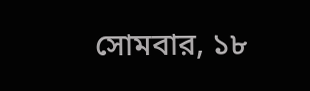সোমবার, ১৮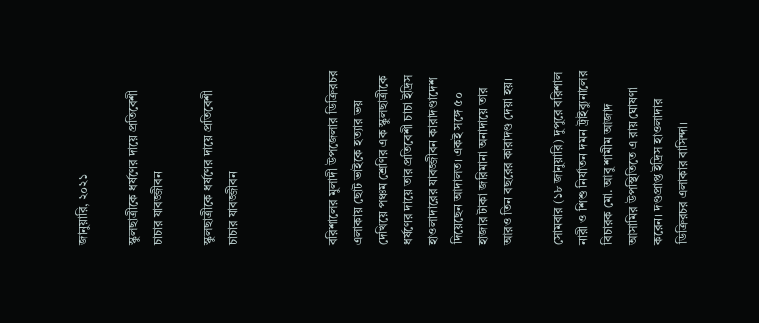জানুয়ারি, ২০২১

স্কুলছাত্রীকে ধর্ষণের দায়ে প্রতিবেশী চাচার যাবজ্জীবন

স্কুলছাত্রীকে ধর্ষণের দায়ে প্রতিবেশী চাচার যাবজ্জীবন



বরিশালের মুলাদী উপজেলার ডিক্রিরচর এলাকায় ছোট ভাইকে হত্যার ভয় দেখিয়ে পঞ্চম শ্রেণির এক স্কুলছাত্রীকে ধর্ষণের দায়ে তার প্রতিবেশী চাচা ইদ্রিস হাওলাদারের যাবজ্জীবন কারাদণ্ডাদেশ দিয়েছেন আদালত। একই সঙ্গে ৫০ হাজার টাকা জরিমানা অনাদায়ে তার আরও তিন বছরের কারাদণ্ড দেয়া হয়।

সোমবার (১৮ জানুয়ারি) দুপুরে বরিশাল নারী ও শিশু নির্যাতন দমন ট্রাইব্যুনালের বিচারক মো. আবু শামীম আজাদ আসামির উপস্থিতিতে এ রায় ঘোষণা করেন। দণ্ডপ্রাপ্ত ইদ্রিস হাওলাদার ডিক্রিরচর এলাকার বাসিন্দা।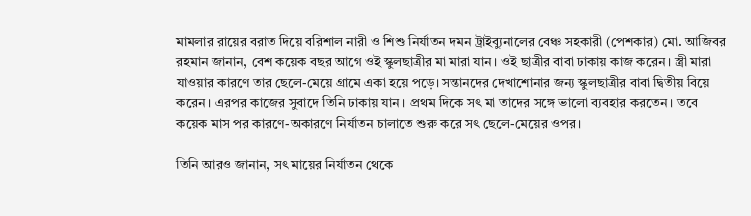মামলার রায়ের বরাত দিয়ে বরিশাল নারী ও শিশু নির্যাতন দমন ট্রাইব্যুনালের বেঞ্চ সহকারী (পেশকার) মো. আজিবর রহমান জানান, বেশ কয়েক বছর আগে ওই স্কুলছাত্রীর মা মারা যান। ওই ছাত্রীর বাবা ঢাকায় কাজ করেন। স্ত্রী মারা যাওয়ার কারণে তার ছেলে-মেয়ে গ্রামে একা হয়ে পড়ে। সন্তানদের দেখাশোনার জন্য স্কুলছাত্রীর বাবা দ্বিতীয় বিয়ে করেন। এরপর কাজের সুবাদে তিনি ঢাকায় যান। প্রথম দিকে সৎ মা তাদের সঙ্গে ভালো ব্যবহার করতেন। তবে কয়েক মাস পর কারণে-অকারণে নির্যাতন চালাতে শুরু করে সৎ ছেলে-মেয়ের ওপর।

তিনি আরও জানান, সৎ মায়ের নির্যাতন থেকে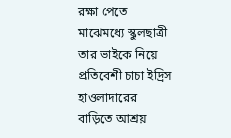রক্ষা পেতে মাঝেমধ্যে স্কুলছাত্রী তার ভাইকে নিয়ে প্রতিবেশী চাচা ইদ্রিস হাওলাদারের বাড়িতে আশ্রয়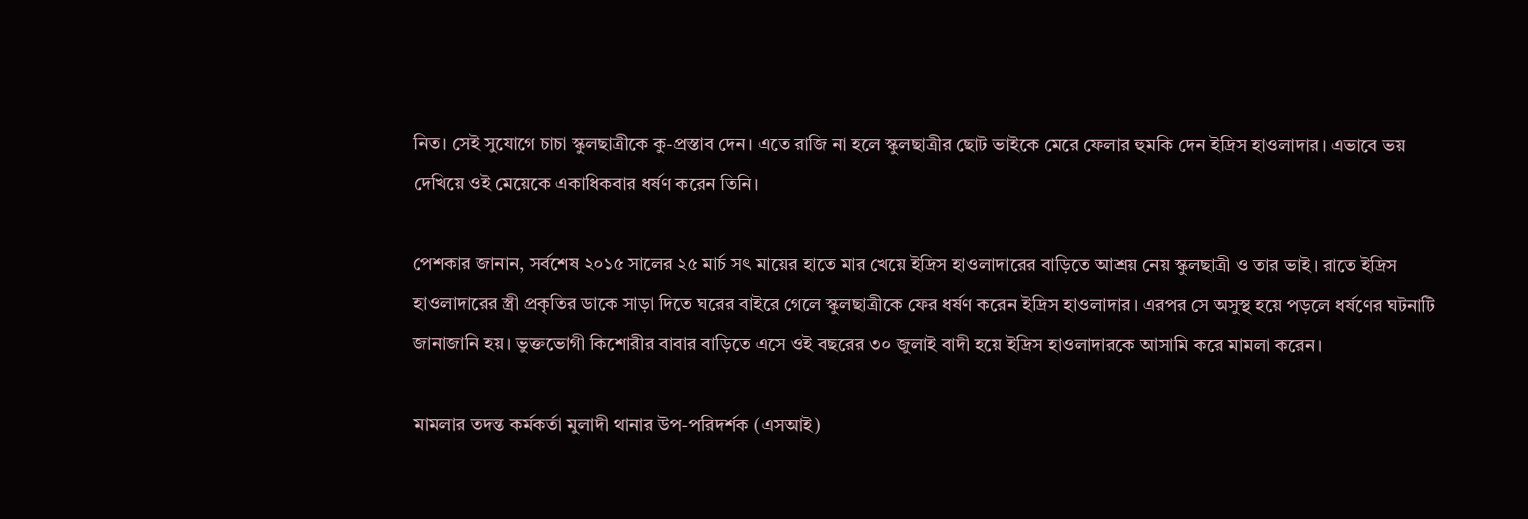নিত। সেই সুযোগে চাচা স্কুলছাত্রীকে কু-প্রস্তাব দেন। এতে রাজি না হলে স্কুলছাত্রীর ছোট ভাইকে মেরে ফেলার হুমকি দেন ইদ্রিস হাওলাদার। এভাবে ভয় দেখিয়ে ওই মেয়েকে একাধিকবার ধর্ষণ করেন তিনি।

পেশকার জানান, সর্বশেষ ২০১৫ সালের ২৫ মার্চ সৎ মায়ের হাতে মার খেয়ে ইদ্রিস হাওলাদারের বাড়িতে আশ্রয় নেয় স্কুলছাত্রী ও তার ভাই। রাতে ইদ্রিস হাওলাদারের স্ত্রী প্রকৃতির ডাকে সাড়া দিতে ঘরের বাইরে গেলে স্কুলছাত্রীকে ফের ধর্ষণ করেন ইদ্রিস হাওলাদার। এরপর সে অসুস্থ হয়ে পড়লে ধর্ষণের ঘটনাটি জানাজানি হয়। ভুক্তভোগী কিশোরীর বাবার বাড়িতে এসে ওই বছরের ৩০ জুলাই বাদী হয়ে ইদ্রিস হাওলাদারকে আসামি করে মামলা করেন।

মামলার তদন্ত কর্মকর্তা মুলাদী থানার উপ-পরিদর্শক (এসআই)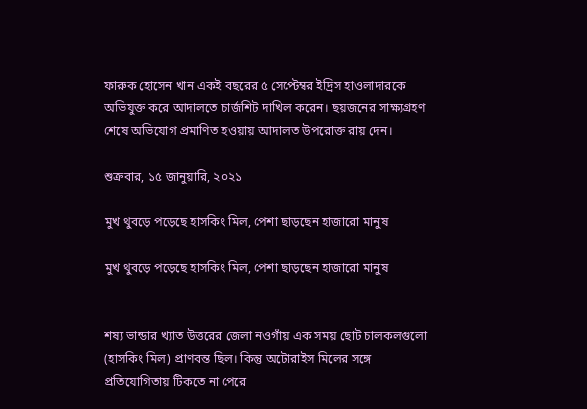ফারুক হোসেন খান একই বছরের ৫ সেপ্টেম্বর ইদ্রিস হাওলাদারকে অভিযুক্ত করে আদালতে চার্জশিট দাখিল করেন। ছয়জনের সাক্ষ্যগ্রহণ শেষে অভিযোগ প্রমাণিত হওয়ায় আদালত উপরোক্ত রায় দেন।

শুক্রবার, ১৫ জানুয়ারি, ২০২১

মুখ থুবড়ে পড়েছে হাসকিং মিল, পেশা ছাড়ছেন হাজারো মানুষ

মুখ থুবড়ে পড়েছে হাসকিং মিল, পেশা ছাড়ছেন হাজারো মানুষ


শষ্য ভান্ডার খ্যাত উত্তরের জেলা নওগাঁয় এক সময় ছোট চালকলগুলো (হাসকিং মিল) প্রাণবন্ত ছিল। কিন্তু অটোরাইস মিলের সঙ্গে প্রতিযোগিতায় টিকতে না পেরে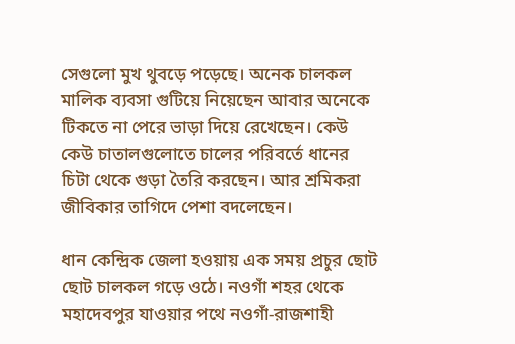সেগুলো মুখ থুবড়ে পড়েছে। অনেক চালকল মালিক ব্যবসা গুটিয়ে নিয়েছেন আবার অনেকে টিকতে না পেরে ভাড়া দিয়ে রেখেছেন। কেউ কেউ চাতালগুলোতে চালের পরিবর্তে ধানের চিটা থেকে গুড়া তৈরি করছেন। আর শ্রমিকরা জীবিকার তাগিদে পেশা বদলেছেন।

ধান কেন্দ্রিক জেলা হওয়ায় এক সময় প্রচুর ছোট ছোট চালকল গড়ে ওঠে। নওগাঁ শহর থেকে মহাদেবপুর যাওয়ার পথে নওগাঁ-রাজশাহী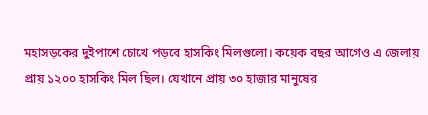মহাসড়কের দুইপাশে চোখে পড়বে হাসকিং মিলগুলো। কয়েক বছর আগেও এ জেলায় প্রায় ১২০০ হাসকিং মিল ছিল। যেখানে প্রায় ৩০ হাজার মানুষের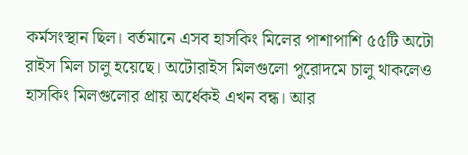কর্মসংস্থান ছিল। বর্তমানে এসব হাসকিং মিলের পাশাপাশি ৫৫টি অটো রাইস মিল চালু হয়েছে। অটোরাইস মিলগুলো পুরোদমে চালু থাকলেও হাসকিং মিলগুলোর প্রায় অর্ধেকই এখন বন্ধ। আর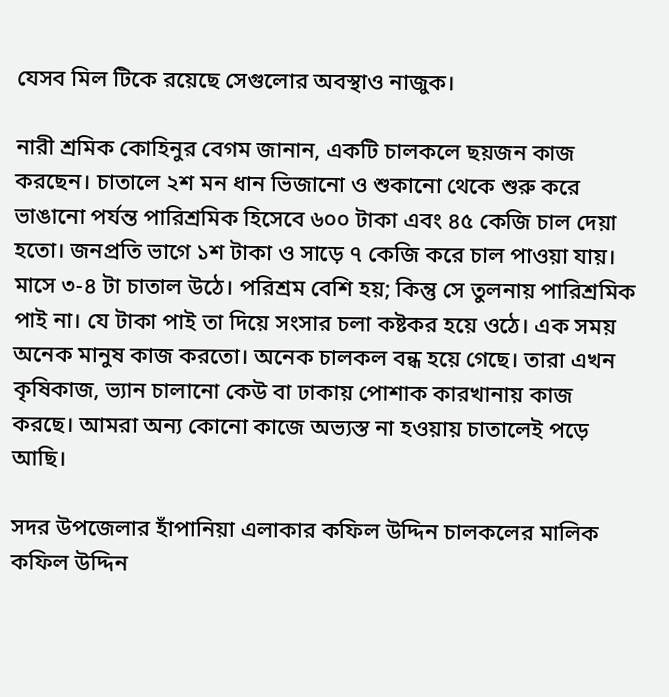যেসব মিল টিকে রয়েছে সেগুলোর অবস্থাও নাজুক।

নারী শ্রমিক কোহিনুর বেগম জানান, একটি চালকলে ছয়জন কাজ করছেন। চাতালে ২শ মন ধান ভিজানো ও শুকানো থেকে শুরু করে ভাঙানো পর্যন্ত পারিশ্রমিক হিসেবে ৬০০ টাকা এবং ৪৫ কেজি চাল দেয়া হতো। জনপ্রতি ভাগে ১শ টাকা ও সাড়ে ৭ কেজি করে চাল পাওয়া যায়। মাসে ৩-৪ টা চাতাল উঠে। পরিশ্রম বেশি হয়; কিন্তু সে তুলনায় পারিশ্রমিক পাই না। যে টাকা পাই তা দিয়ে সংসার চলা কষ্টকর হয়ে ওঠে। এক সময় অনেক মানুষ কাজ করতো। অনেক চালকল বন্ধ হয়ে গেছে। তারা এখন কৃষিকাজ, ভ্যান চালানো কেউ বা ঢাকায় পোশাক কারখানায় কাজ করছে। আমরা অন্য কোনো কাজে অভ্যস্ত না হওয়ায় চাতালেই পড়ে আছি।

সদর উপজেলার হাঁপানিয়া এলাকার কফিল উদ্দিন চালকলের মালিক কফিল উদ্দিন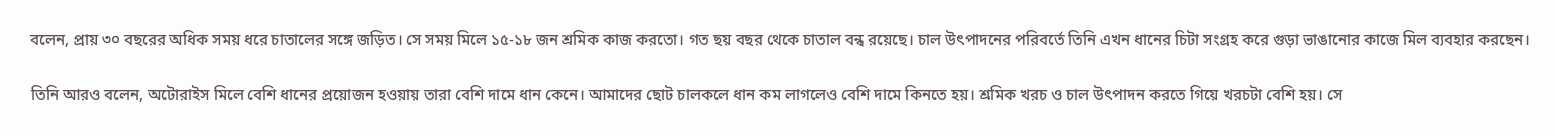বলেন, প্রায় ৩০ বছরের অধিক সময় ধরে চাতালের সঙ্গে জড়িত। সে সময় মিলে ১৫-১৮ জন শ্রমিক কাজ করতো। গত ছয় বছর থেকে চাতাল বন্ধ রয়েছে। চাল উৎপাদনের পরিবর্তে তিনি এখন ধানের চিটা সংগ্রহ করে গুড়া ভাঙানোর কাজে মিল ব্যবহার করছেন।

তিনি আরও বলেন, অটোরাইস মিলে বেশি ধানের প্রয়োজন হওয়ায় তারা বেশি দামে ধান কেনে। আমাদের ছোট চালকলে ধান কম লাগলেও বেশি দামে কিনতে হয়। শ্রমিক খরচ ও চাল উৎপাদন করতে গিয়ে খরচটা বেশি হয়। সে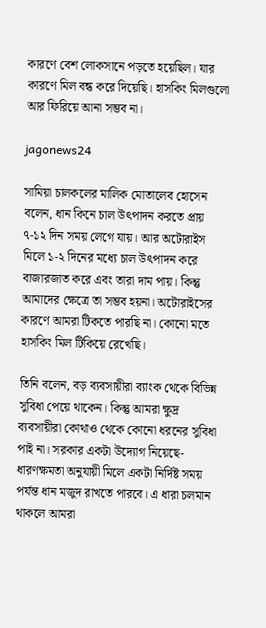কারণে বেশ লোকসানে পড়তে হয়েছিল। যার কারণে মিল বন্ধ করে দিয়েছি। হাসকিং মিলগুলো আর ফিরিয়ে আনা সম্ভব না।

jagonews24

সামিয়া চালকলের মালিক মোতালেব হোসেন বলেন, ধান কিনে চাল উৎপাদন করতে প্রায় ৭-১২ দিন সময় লেগে যায়। আর অটোরাইস মিলে ১-২ দিনের মধ্যে চাল উৎপাদন করে বাজারজাত করে এবং তারা দাম পায়। কিন্তু আমাদের ক্ষেত্রে তা সম্ভব হয়না। অটোরাইসের কারণে আমরা টিকতে পারছি না। কোনো মতে হাসকিং মিল টিকিয়ে রেখেছি।

তিনি বলেন, বড় ব্যবসায়ীরা ব্যাংক থেকে বিভিন্ন সুবিধা পেয়ে থাকেন। কিন্তু আমরা ক্ষুদ্র ব্যবসায়ীরা কোথাও থেকে কোনো ধরনের সুবিধা পাই না। সরকার একটা উদ্যোগ নিয়েছে- ধারণক্ষমতা অনুযায়ী মিলে একটা নির্দিষ্ট সময় পর্যন্ত ধান মজুদ রাখতে পারবে। এ ধারা চলমান থাকলে আমরা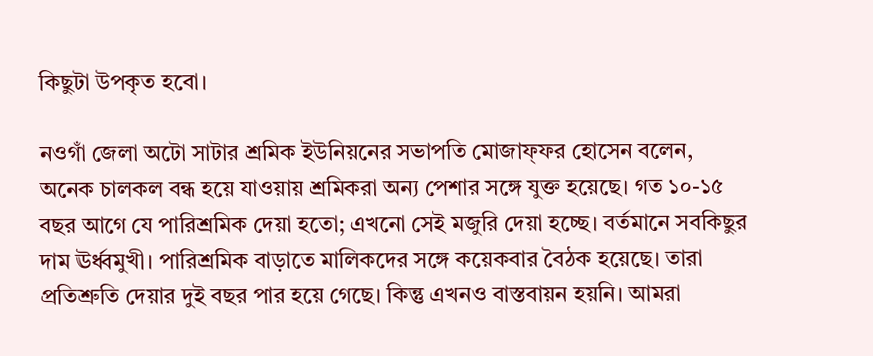কিছুটা উপকৃত হবো।

নওগাঁ জেলা অটো সাটার শ্রমিক ইউনিয়নের সভাপতি মোজাফ্ফর হোসেন বলেন, অনেক চালকল বন্ধ হয়ে যাওয়ায় শ্রমিকরা অন্য পেশার সঙ্গে যুক্ত হয়েছে। গত ১০-১৫ বছর আগে যে পারিশ্রমিক দেয়া হতো; এখনো সেই মজুরি দেয়া হচ্ছে। বর্তমানে সবকিছুর দাম ঊর্ধ্বমুখী। পারিশ্রমিক বাড়াতে মালিকদের সঙ্গে কয়েকবার বৈঠক হয়েছে। তারা প্রতিশ্রুতি দেয়ার দুই বছর পার হয়ে গেছে। কিন্তু এখনও বাস্তবায়ন হয়নি। আমরা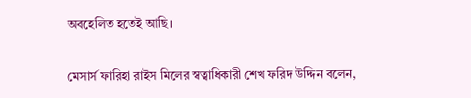অবহেলিত হতেই আছি।

মেসার্স ফারিহা রাইস মিলের স্বত্বাধিকারী শেখ ফরিদ উদ্দিন বলেন,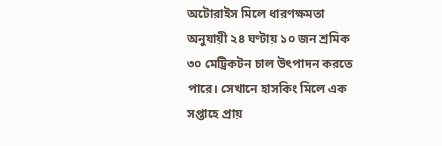অটোরাইস মিলে ধারণক্ষমতা অনুযায়ী ২৪ ঘণ্টায় ১০ জন শ্রমিক ৩০ মেট্রিকটন চাল উৎপাদন করতে পারে। সেখানে হাসকিং মিলে এক সপ্তাহে প্রায়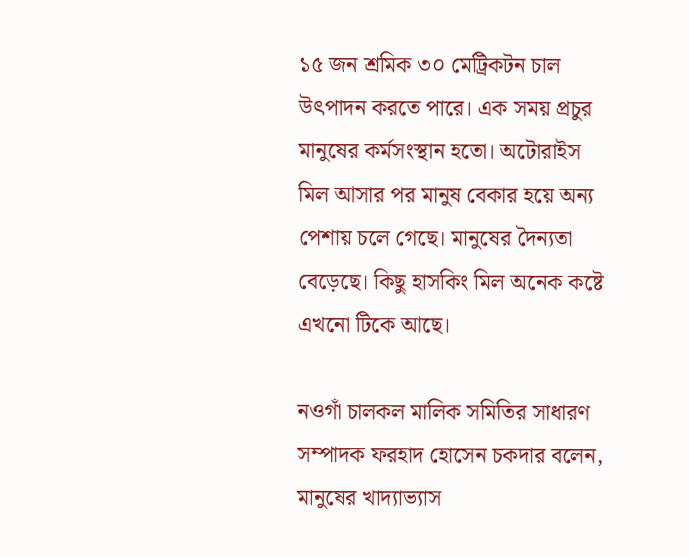১৫ জন শ্রমিক ৩০ মেট্রিকটন চাল উৎপাদন করতে পারে। এক সময় প্রচুর মানুষের কর্মসংস্থান হতো। অটোরাইস মিল আসার পর মানুষ বেকার হয়ে অন্য পেশায় চলে গেছে। মানুষের দৈন্যতা বেড়েছে। কিছু হাসকিং মিল অনেক কষ্টে এখনো টিকে আছে।

নওগাঁ চালকল মালিক সমিতির সাধারণ সম্পাদক ফরহাদ হোসেন চকদার বলেন, মানুষের খাদ্যাভ্যাস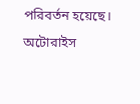পরিবর্তন হয়েছে। অটোরাইস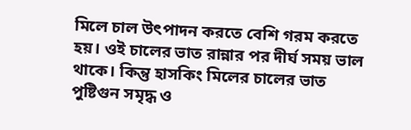মিলে চাল উৎপাদন করতে বেশি গরম করতে হয়। ওই চালের ভাত রান্নার পর দীর্ঘ সময় ভাল থাকে। কিন্তু হাসকিং মিলের চালের ভাত পুষ্টিগুন সমৃদ্ধ ও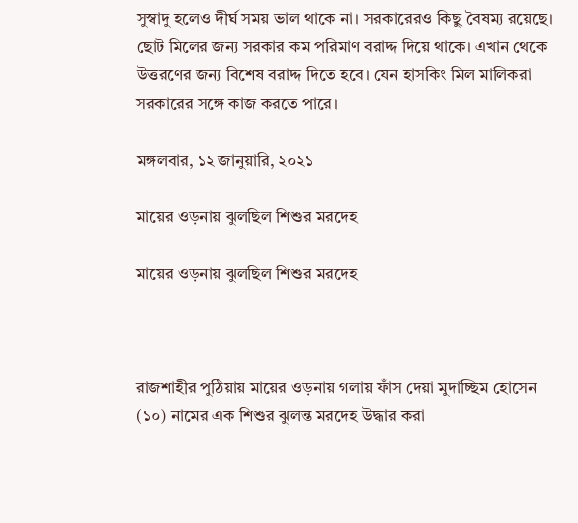সুস্বাদু হলেও দীর্ঘ সময় ভাল থাকে না। সরকারেরও কিছু বৈষম্য রয়েছে। ছোট মিলের জন্য সরকার কম পরিমাণ বরাদ্দ দিয়ে থাকে। এখান থেকে উত্তরণের জন্য বিশেষ বরাদ্দ দিতে হবে। যেন হাসকিং মিল মালিকরা সরকারের সঙ্গে কাজ করতে পারে।

মঙ্গলবার, ১২ জানুয়ারি, ২০২১

মায়ের ওড়নায় ঝুলছিল শিশুর মরদেহ

মায়ের ওড়নায় ঝুলছিল শিশুর মরদেহ



রাজশাহীর পুঠিয়ায় মায়ের ওড়নায় গলায় ফাঁস দেয়া মুদাচ্ছিম হোসেন (১০) নামের এক শিশুর ঝুলন্ত মরদেহ উদ্ধার করা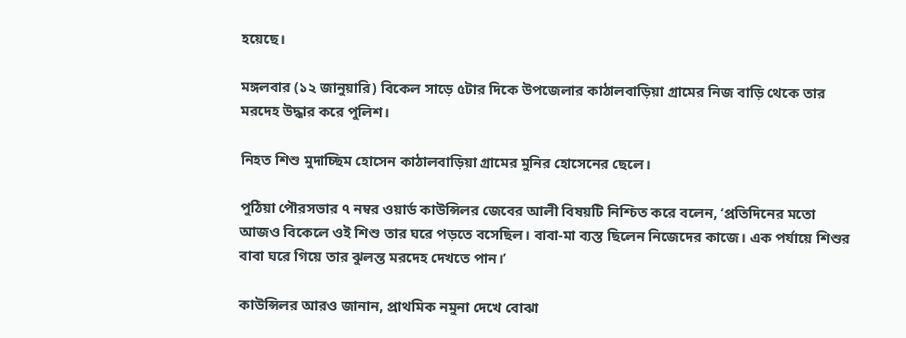হয়েছে।

মঙ্গলবার (১২ জানুয়ারি) বিকেল সাড়ে ৫টার দিকে উপজেলার কাঠালবাড়িয়া গ্রামের নিজ বাড়ি থেকে তার মরদেহ উদ্ধার করে পুলিশ।

নিহত শিশু মুদাচ্ছিম হোসেন কাঠালবাড়িয়া গ্রামের মুনির হোসেনের ছেলে।

পুঠিয়া পৌরসভার ৭ নম্বর ওয়ার্ড কাউন্সিলর জেবের আলী বিষয়টি নিশ্চিত করে বলেন, ‘প্রতিদিনের মতো আজও বিকেলে ওই শিশু তার ঘরে পড়তে বসেছিল। বাবা-মা ব্যস্ত ছিলেন নিজেদের কাজে। এক পর্যায়ে শিশুর বাবা ঘরে গিয়ে তার ঝুলন্ত মরদেহ দেখতে পান।’

কাউন্সিলর আরও জানান, প্রাথমিক নমুনা দেখে বোঝা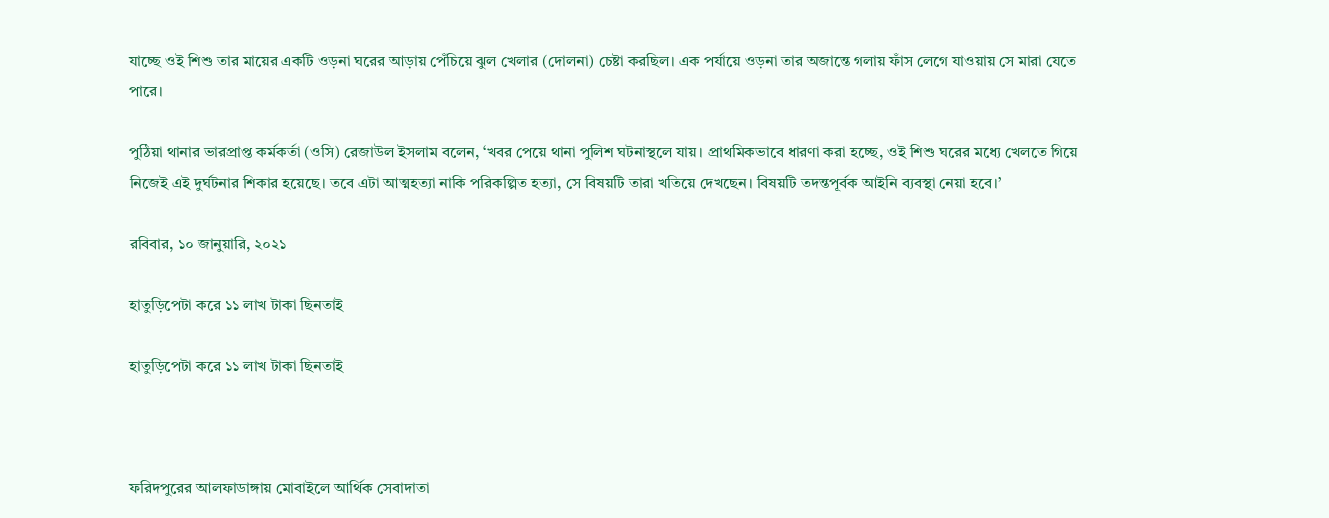যাচ্ছে ওই শিশু তার মায়ের একটি ওড়না ঘরের আড়ায় পেঁচিয়ে ঝুল খেলার (দোলনা) চেষ্টা করছিল। এক পর্যায়ে ওড়না তার অজান্তে গলায় ফাঁস লেগে যাওয়ায় সে মারা যেতে পারে।

পুঠিয়া থানার ভারপ্রাপ্ত কর্মকর্তা (ওসি) রেজাউল ইসলাম বলেন, ‘খবর পেয়ে থানা পুলিশ ঘটনাস্থলে যায়। প্রাথমিকভাবে ধারণা করা হচ্ছে, ওই শিশু ঘরের মধ্যে খেলতে গিয়ে নিজেই এই দুর্ঘটনার শিকার হয়েছে। তবে এটা আত্মহত্যা নাকি পরিকল্পিত হত্যা, সে বিষয়টি তারা খতিয়ে দেখছেন। বিষয়টি তদন্তপূর্বক আইনি ব্যবস্থা নেয়া হবে।’

রবিবার, ১০ জানুয়ারি, ২০২১

হাতুড়িপেটা করে ১১ লাখ টাকা ছিনতাই

হাতুড়িপেটা করে ১১ লাখ টাকা ছিনতাই



ফরিদপুরের আলফাডাঙ্গায় মোবাইলে আর্থিক সেবাদাতা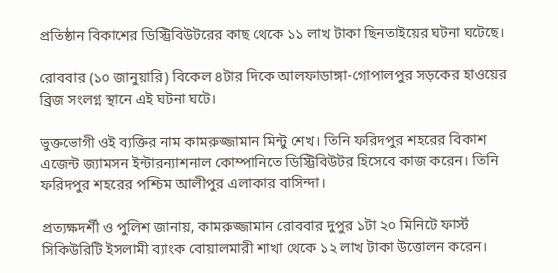প্রতিষ্ঠান বিকাশের ডিস্ট্রিবিউটরের কাছ থেকে ১১ লাখ টাকা ছিনতাইয়ের ঘটনা ঘটেছে।

রোববার (১০ জানুয়ারি) বিকেল ৪টার দিকে আলফাডাঙ্গা-গোপালপুর সড়কের হাওয়ের ব্রিজ সংলগ্ন স্থানে এই ঘটনা ঘটে।

ভুক্তভোগী ওই ব্যক্তির নাম কামরুজ্জামান মিন্টু শেখ। তিনি ফরিদপুর শহরের বিকাশ এজেন্ট জ্যামসন ইন্টারন্যাশনাল কোম্পানিতে ডিস্ট্রিবিউটর হিসেবে কাজ করেন। তিনি ফরিদপুর শহরের পশ্চিম আলীপুর এলাকার বাসিন্দা।

প্রত্যক্ষদর্শী ও পুলিশ জানায়, কামরুজ্জামান রোববার দুপুর ১টা ২০ মিনিটে ফার্স্ট সিকিউরিটি ইসলামী ব্যাংক বোয়ালমারী শাখা থেকে ১২ লাখ টাকা উত্তোলন করেন।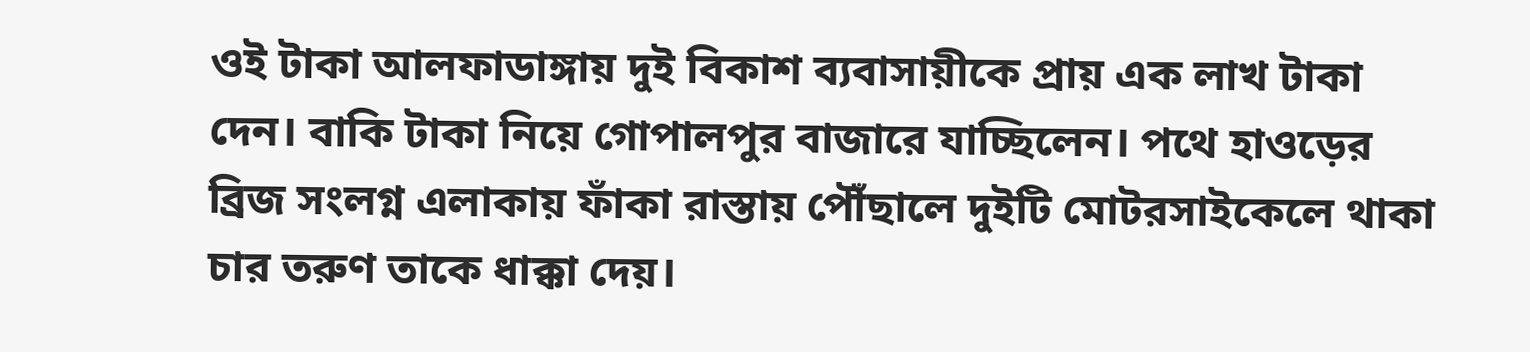ওই টাকা আলফাডাঙ্গায় দুই বিকাশ ব্যবাসায়ীকে প্রায় এক লাখ টাকা দেন। বাকি টাকা নিয়ে গোপালপুর বাজারে যাচ্ছিলেন। পথে হাওড়ের ব্রিজ সংলগ্ন এলাকায় ফাঁকা রাস্তায় পৌঁছালে দুইটি মোটরসাইকেলে থাকা চার তরুণ তাকে ধাক্কা দেয়।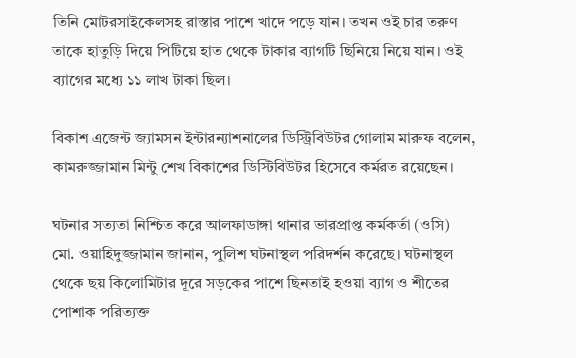তিনি মোটরসাইকেলসহ রাস্তার পাশে খাদে পড়ে যান। তখন ওই চার তরুণ তাকে হাতুড়ি দিয়ে পিটিয়ে হাত থেকে টাকার ব্যাগটি ছিনিয়ে নিয়ে যান। ওই ব্যাগের মধ্যে ১১ লাখ টাকা ছিল।

বিকাশ এজেন্ট জ্যামসন ইন্টারন্যাশনালের ডিস্ট্রিবিউটর গোলাম মারুফ বলেন, কামরুজ্জামান মিন্টু শেখ বিকাশের ডিস্টিবিউটর হিসেবে কর্মরত রয়েছেন।

ঘটনার সত্যতা নিশ্চিত করে আলফাডাঙ্গা থানার ভারপ্রাপ্ত কর্মকর্তা (ওসি) মো. ওয়াহিদুজ্জামান জানান, পুলিশ ঘটনাস্থল পরিদর্শন করেছে। ঘটনাস্থল থেকে ছয় কিলোমিটার দূরে সড়কের পাশে ছিনতাই হওয়া ব্যাগ ও শীতের পোশাক পরিত্যক্ত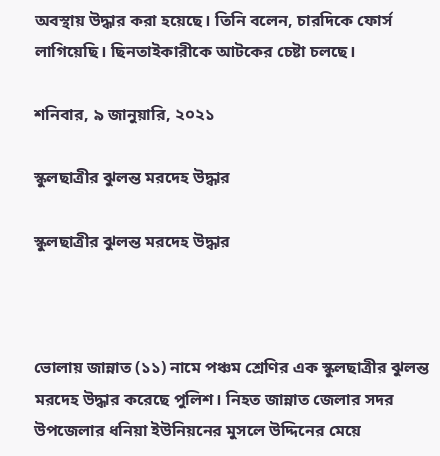অবস্থায় উদ্ধার করা হয়েছে। তিনি বলেন, চারদিকে ফোর্স লাগিয়েছি। ছিনতাইকারীকে আটকের চেষ্টা চলছে।

শনিবার, ৯ জানুয়ারি, ২০২১

স্কুলছাত্রীর ঝুলন্ত মরদেহ উদ্ধার

স্কুলছাত্রীর ঝুলন্ত মরদেহ উদ্ধার



ভোলায় জান্নাত (১১) নামে পঞ্চম শ্রেণির এক স্কুলছাত্রীর ঝুলন্ত মরদেহ উদ্ধার করেছে পুলিশ। নিহত জান্নাত জেলার সদর উপজেলার ধনিয়া ইউনিয়নের মুসলে উদ্দিনের মেয়ে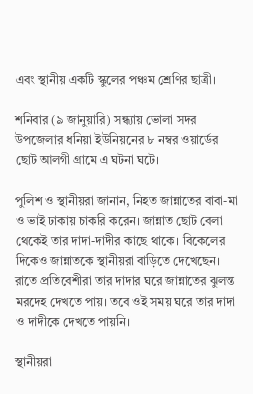এবং স্থানীয় একটি স্কুলের পঞ্চম শ্রেণির ছাত্রী।

শনিবার (৯ জানুয়ারি) সন্ধ্যায় ভোলা সদর উপজেলার ধনিয়া ইউনিয়নের ৮ নম্বর ওয়ার্ডের ছোট আলগী গ্রামে এ ঘটনা ঘটে।

পুলিশ ও স্থানীয়রা জানান, নিহত জান্নাতের বাবা-মা ও ভাই ঢাকায় চাকরি করেন। জান্নাত ছোট বেলা থেকেই তার দাদা-দাদীর কাছে থাকে। বিকেলের দিকেও জান্নাতকে স্থানীয়রা বাড়িতে দেখেছেন। রাতে প্রতিবেশীরা তার দাদার ঘরে জান্নাতের ঝুলন্ত মরদেহ দেখতে পায়। তবে ওই সময় ঘরে তার দাদা ও দাদীকে দেখতে পায়নি।

স্থানীয়রা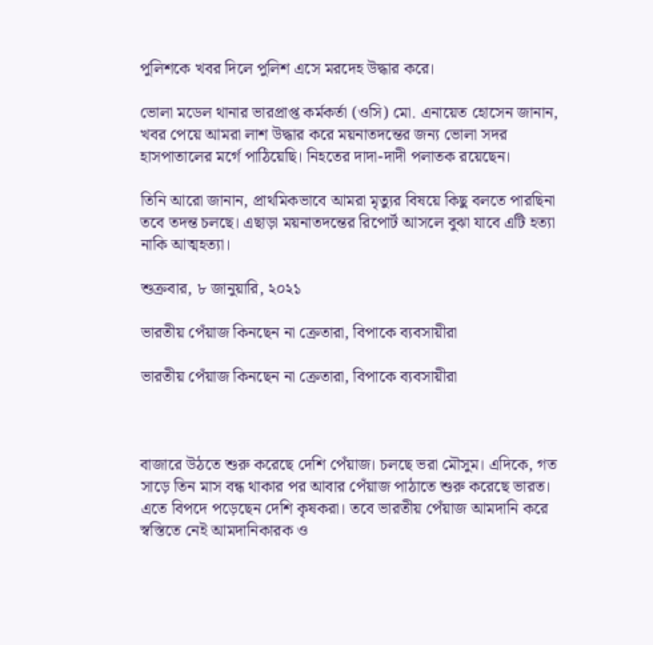পুলিশকে খবর দিলে পুলিশ এসে মরদেহ উদ্ধার করে।

ভোলা মডেল থানার ভারপ্রাপ্ত কর্মকর্তা (ওসি) মো. এনায়েত হোসেন জানান, খবর পেয়ে আমরা লাশ উদ্ধার করে ময়নাতদন্তের জন্য ভোলা সদর হাসপাতালের মর্গে পাঠিয়েছি। নিহতের দাদা-দাদী পলাতক রয়েছেন।

তিনি আরো জানান, প্রাথমিকভাবে আমরা মৃত্যুর বিষয়ে কিছু বলতে পারছিনা তবে তদন্ত চলছে। এছাড়া ময়নাতদন্তের রিপোর্ট আসলে বুঝা যাবে এটি হত্যা নাকি আত্মহত্যা।

শুক্রবার, ৮ জানুয়ারি, ২০২১

ভারতীয় পেঁয়াজ কিনছেন না ক্রেতারা, বিপাকে ব্যবসায়ীরা

ভারতীয় পেঁয়াজ কিনছেন না ক্রেতারা, বিপাকে ব্যবসায়ীরা



বাজারে উঠতে শুরু করেছে দেশি পেঁয়াজ। চলছে ভরা মৌসুম। এদিকে, গত সাড়ে তিন মাস বন্ধ থাকার পর আবার পেঁয়াজ পাঠাতে শুরু করেছে ভারত। এতে বিপদে পড়েছেন দেশি কৃষকরা। তবে ভারতীয় পেঁয়াজ আমদানি করে স্বস্তিতে নেই আমদানিকারক ও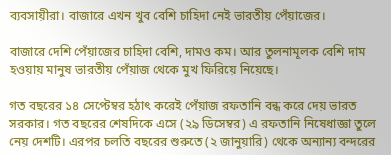ব্যবসায়ীরা। বাজারে এখন খুব বেশি চাহিদা নেই ভারতীয় পেঁয়াজের।

বাজারে দেশি পেঁয়াজের চাহিদা বেশি, দামও কম। আর তুলনামূলক বেশি দাম হওয়ায় মানুষ ভারতীয় পেঁয়াজ থেকে মুখ ফিরিয়ে নিয়েছে।

গত বছরের ১৪ সেপ্টেম্বর হঠাৎ করেই পেঁয়াজ রফতানি বন্ধ করে দেয় ভারত সরকার। গত বছরের শেষদিকে এসে (২৯ ডিসেম্বর) এ রফতানি নিষেধাজ্ঞা তুলে নেয় দেশটি। এরপর চলতি বছরের শুরুতে (২ জানুয়ারি) থেকে অন্যান্য বন্দরের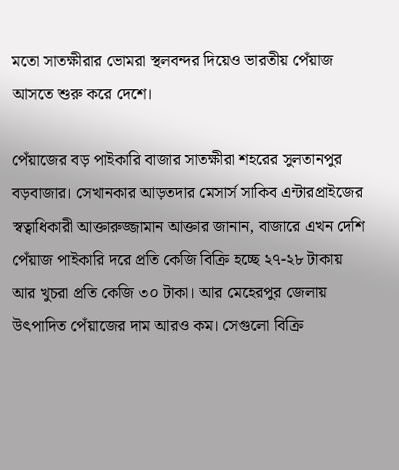মতো সাতক্ষীরার ভোমরা স্থলবন্দর দিয়েও ভারতীয় পেঁয়াজ আসতে শুরু করে দেশে।

পেঁয়াজের বড় পাইকারি বাজার সাতক্ষীরা শহরের সুলতানপুর বড়বাজার। সেখানকার আড়তদার মেসার্স সাকিব এন্টারপ্রাইজের স্বত্বাধিকারী আক্তারুজ্জামান আক্তার জানান, বাজারে এখন দেশি পেঁয়াজ পাইকারি দরে প্রতি কেজি বিক্রি হচ্ছে ২৭-২৮ টাকায় আর খুচরা প্রতি কেজি ৩০ টাকা। আর মেহেরপুর জেলায় উৎপাদিত পেঁয়াজের দাম আরও কম। সেগুলো বিক্রি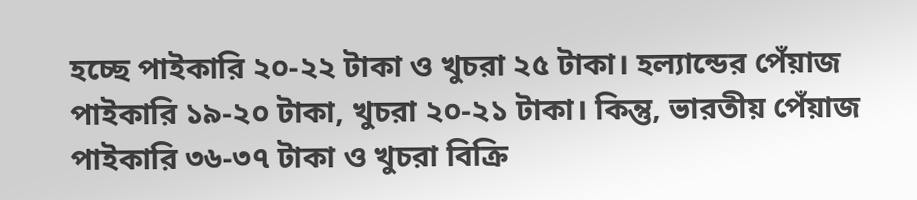হচ্ছে পাইকারি ২০-২২ টাকা ও খুচরা ২৫ টাকা। হল্যান্ডের পেঁয়াজ পাইকারি ১৯-২০ টাকা, খুচরা ২০-২১ টাকা। কিন্তু, ভারতীয় পেঁয়াজ পাইকারি ৩৬-৩৭ টাকা ও খুচরা বিক্রি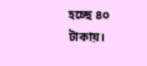হচ্ছে ৪০ টাকায়।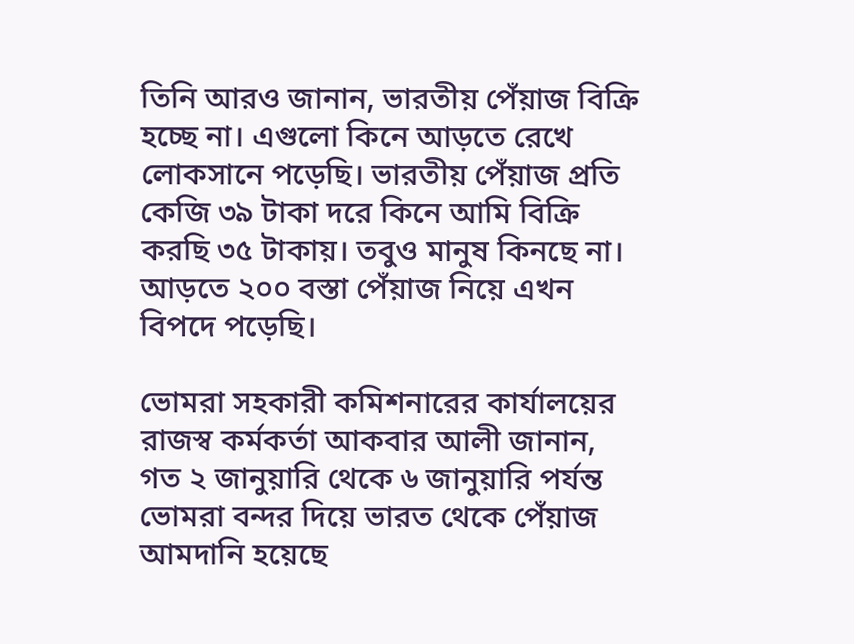তিনি আরও জানান, ভারতীয় পেঁয়াজ বিক্রি হচ্ছে না। এগুলো কিনে আড়তে রেখে লোকসানে পড়েছি। ভারতীয় পেঁয়াজ প্রতি কেজি ৩৯ টাকা দরে কিনে আমি বিক্রি করছি ৩৫ টাকায়। তবুও মানুষ কিনছে না। আড়তে ২০০ বস্তা পেঁয়াজ নিয়ে এখন বিপদে পড়েছি।

ভোমরা সহকারী কমিশনারের কার্যালয়ের রাজস্ব কর্মকর্তা আকবার আলী জানান, গত ২ জানুয়ারি থেকে ৬ জানুয়ারি পর্যন্ত ভোমরা বন্দর দিয়ে ভারত থেকে পেঁয়াজ আমদানি হয়েছে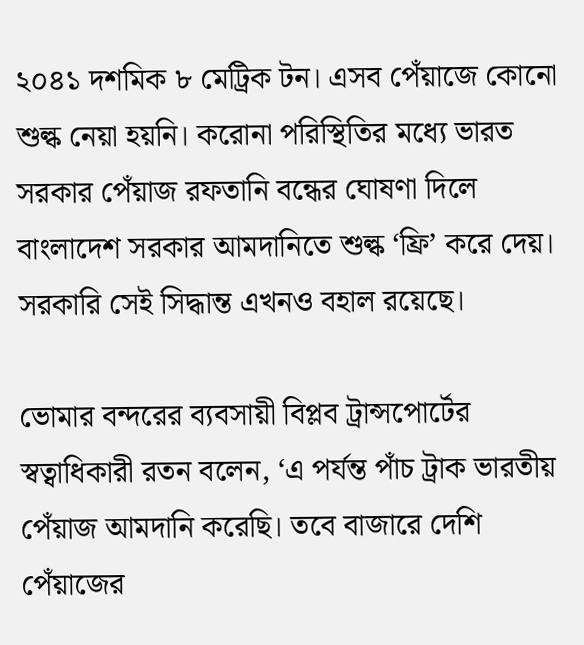২০৪১ দশমিক ৮ মেট্রিক টন। এসব পেঁয়াজে কোনো শুল্ক নেয়া হয়নি। করোনা পরিস্থিতির মধ্যে ভারত সরকার পেঁয়াজ রফতানি বন্ধের ঘোষণা দিলে বাংলাদেশ সরকার আমদানিতে শুল্ক ‘ফ্রি’ করে দেয়। সরকারি সেই সিদ্ধান্ত এখনও বহাল রয়েছে।

ভোমার বন্দরের ব্যবসায়ী বিপ্লব ট্রান্সপোর্টের স্বত্বাধিকারী রতন বলেন, ‘এ পর্যন্ত পাঁচ ট্রাক ভারতীয় পেঁয়াজ আমদানি করেছি। তবে বাজারে দেশি পেঁয়াজের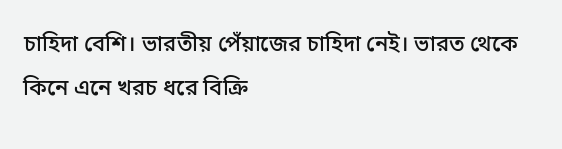চাহিদা বেশি। ভারতীয় পেঁয়াজের চাহিদা নেই। ভারত থেকে কিনে এনে খরচ ধরে বিক্রি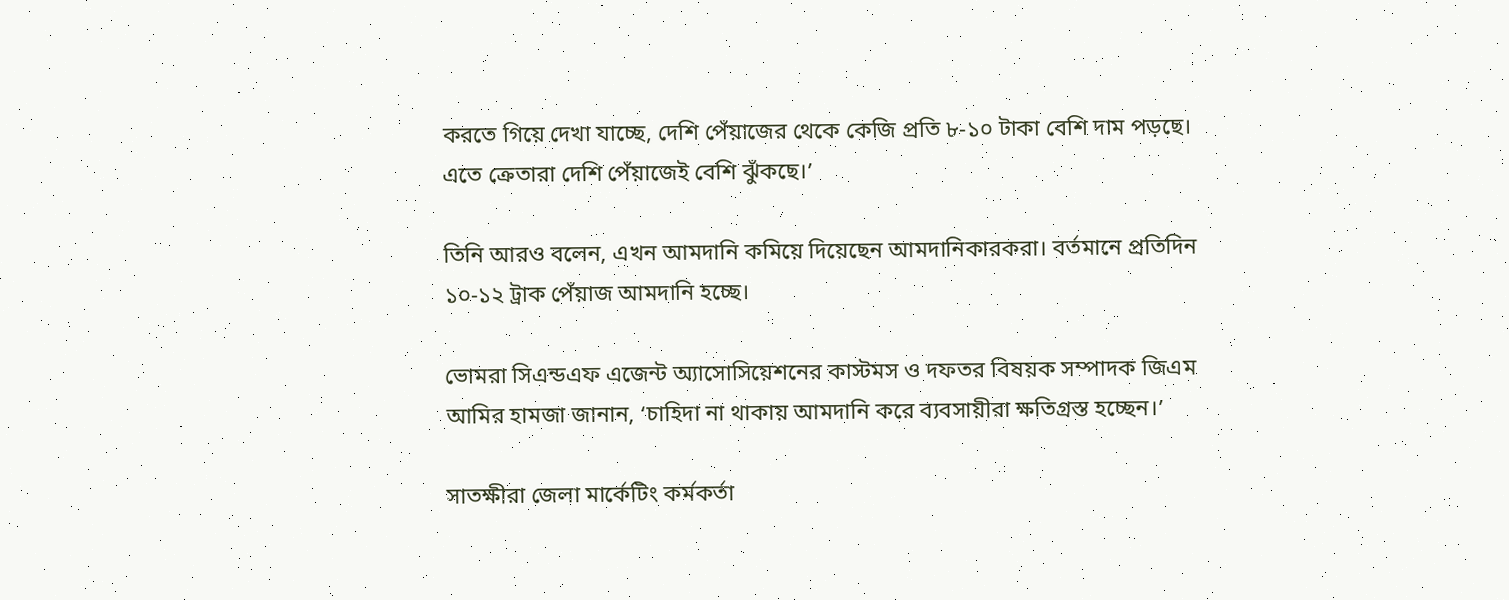করতে গিয়ে দেখা যাচ্ছে, দেশি পেঁয়াজের থেকে কেজি প্রতি ৮-১০ টাকা বেশি দাম পড়ছে। এতে ক্রেতারা দেশি পেঁয়াজেই বেশি ঝুঁকছে।’

তিনি আরও বলেন, এখন আমদানি কমিয়ে দিয়েছেন আমদানিকারকরা। বর্তমানে প্রতিদিন ১০-১২ ট্রাক পেঁয়াজ আমদানি হচ্ছে।

ভোমরা সিএন্ডএফ এজেন্ট অ্যাসোসিয়েশনের কাস্টমস ও দফতর বিষয়ক সম্পাদক জিএম আমির হামজা জানান, ‘চাহিদা না থাকায় আমদানি করে ব্যবসায়ীরা ক্ষতিগ্রস্ত হচ্ছেন।’

সাতক্ষীরা জেলা মার্কেটিং কর্মকর্তা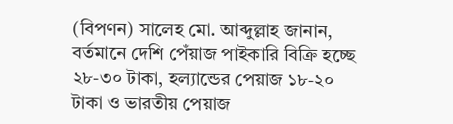(বিপণন) সালেহ মো. আব্দুল্লাহ জানান, বর্তমানে দেশি পেঁয়াজ পাইকারি বিক্রি হচ্ছে ২৮-৩০ টাকা, হল্যান্ডের পেয়াজ ১৮-২০ টাকা ও ভারতীয় পেয়াজ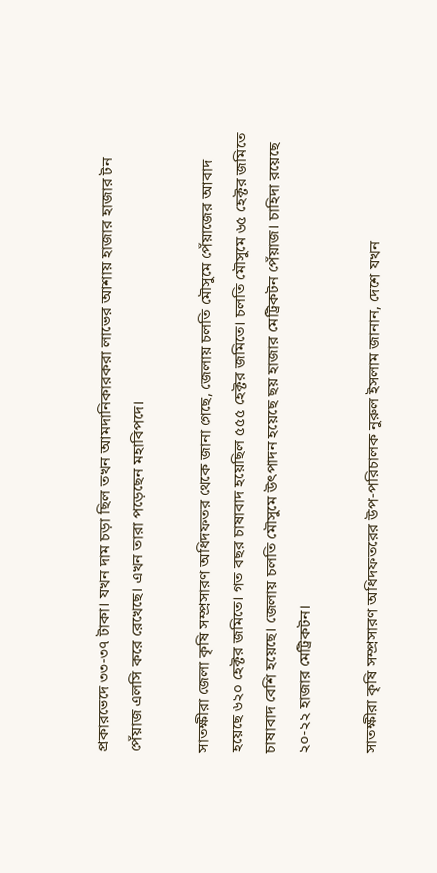প্রকারভেদে ৩৩-৩৭ টাকা। যখন দাম চড়া ছিল তখন আমদানিকারকরা লাভের আশায় হাজার হাজার টন পেঁয়াজ এলসি করে রেখেছে। এখন তারা পড়েছেন মহাবিপদে।

সাতক্ষীরা জেলা কৃষি সম্প্রসারণ অধিদফতর থেকে জানা গেছে, জেলায় চলতি মৌসুমে পেঁয়াজের আবাদ হয়েছে ৬২০ হেক্টর জমিতে। গত বছর চাষাবাদ হয়েছিল ৫৫৫ হেক্টর জমিতে। চলতি মৌসুমে ৬৫ হেক্টর জমিতে চাষাবাদ বেশি হয়েছে। জেলায় চলতি মৌসুমে উৎপাদন হয়েছে ছয় হাজার মেট্রিকটন পেঁয়াজ। চাহিদা রয়েছে ২০-২২ হাজার মেট্রিকটন।

সাতক্ষীরা কৃষি সম্প্রসারণ অধিদফতরের উপ-পরিচালক নুরুল ইসলাম জানান, দেশে যখন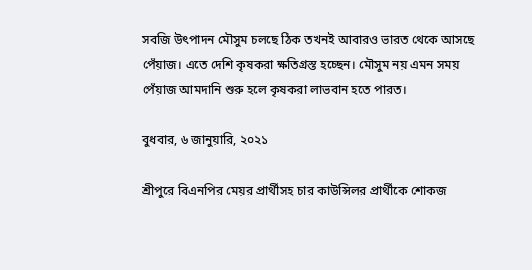সবজি উৎপাদন মৌসুম চলছে ঠিক তখনই আবারও ভারত থেকে আসছে পেঁয়াজ। এতে দেশি কৃষকরা ক্ষতিগ্রস্ত হচ্ছেন। মৌসুম নয় এমন সময় পেঁয়াজ আমদানি শুরু হলে কৃষকরা লাভবান হতে পারত।

বুধবার, ৬ জানুয়ারি, ২০২১

শ্রীপুরে বিএনপির মেয়র প্রার্থীসহ চার কাউন্সিলর প্রার্থীকে শোকজ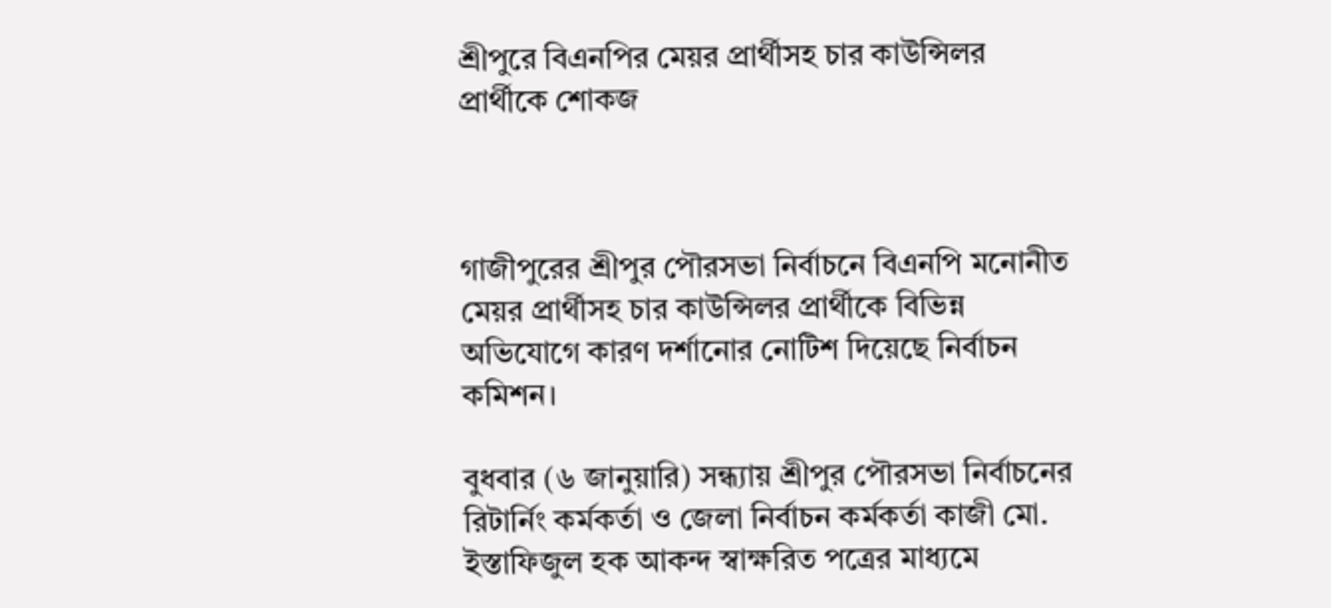শ্রীপুরে বিএনপির মেয়র প্রার্থীসহ চার কাউন্সিলর প্রার্থীকে শোকজ



গাজীপুরের শ্রীপুর পৌরসভা নির্বাচনে বিএনপি মনোনীত মেয়র প্রার্থীসহ চার কাউন্সিলর প্রার্থীকে বিভিন্ন অভিযোগে কারণ দর্শানোর নোটিশ দিয়েছে নির্বাচন কমিশন।

বুধবার (৬ জানুয়ারি) সন্ধ্যায় শ্রীপুর পৌরসভা নির্বাচনের রিটার্নিং কর্মকর্তা ও জেলা নির্বাচন কর্মকর্তা কাজী মো. ইস্তাফিজুল হক আকন্দ স্বাক্ষরিত পত্রের মাধ্যমে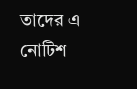তাদের এ নোটিশ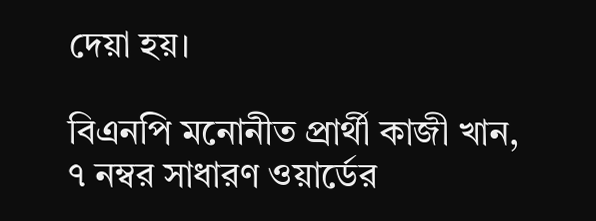দেয়া হয়।

বিএনপি মনোনীত প্রার্থী কাজী খান, ৭ নম্বর সাধারণ ওয়ার্ডের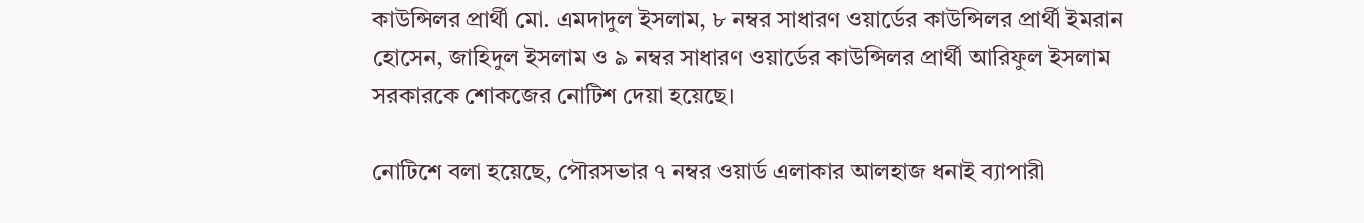কাউন্সিলর প্রার্থী মো. এমদাদুল ইসলাম, ৮ নম্বর সাধারণ ওয়ার্ডের কাউন্সিলর প্রার্থী ইমরান হোসেন, জাহিদুল ইসলাম ও ৯ নম্বর সাধারণ ওয়ার্ডের কাউন্সিলর প্রার্থী আরিফুল ইসলাম সরকারকে শোকজের নোটিশ দেয়া হয়েছে।

নোটিশে বলা হয়েছে, পৌরসভার ৭ নম্বর ওয়ার্ড এলাকার আলহাজ ধনাই ব্যাপারী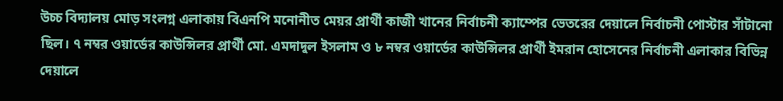উচ্চ বিদ্যালয় মোড় সংলগ্ন এলাকায় বিএনপি মনোনীত মেয়র প্রার্থী কাজী খানের নির্বাচনী ক্যাম্পের ভেতরের দেয়ালে নির্বাচনী পোস্টার সাঁটানো ছিল। ৭ নম্বর ওয়ার্ডের কাউন্সিলর প্রার্থী মো. এমদাদুল ইসলাম ও ৮ নম্বর ওয়ার্ডের কাউন্সিলর প্রার্থী ইমরান হোসেনের নির্বাচনী এলাকার বিভিন্ন দেয়ালে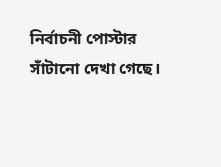নির্বাচনী পোস্টার সাঁটানো দেখা গেছে।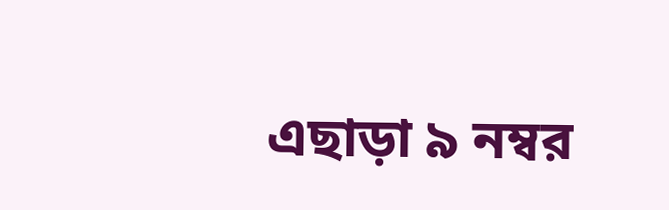এছাড়া ৯ নম্বর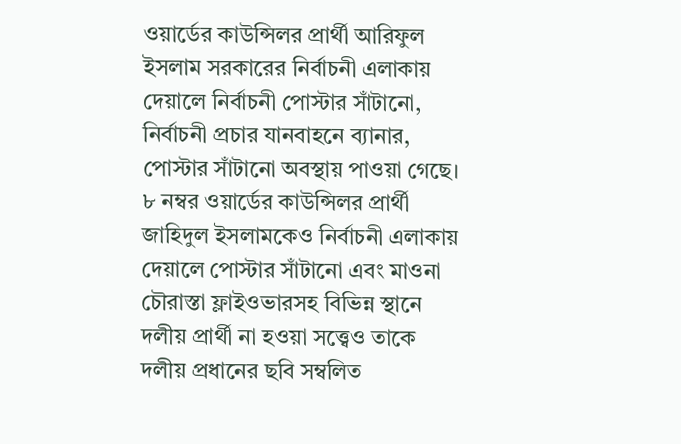ওয়ার্ডের কাউন্সিলর প্রার্থী আরিফুল ইসলাম সরকারের নির্বাচনী এলাকায় দেয়ালে নির্বাচনী পোস্টার সাঁটানো, নির্বাচনী প্রচার যানবাহনে ব্যানার, পোস্টার সাঁটানো অবস্থায় পাওয়া গেছে। ৮ নম্বর ওয়ার্ডের কাউন্সিলর প্রার্থী জাহিদুল ইসলামকেও নির্বাচনী এলাকায় দেয়ালে পোস্টার সাঁটানো এবং মাওনা চৌরাস্তা ফ্লাইওভারসহ বিভিন্ন স্থানে দলীয় প্রার্থী না হওয়া সত্ত্বেও তাকে দলীয় প্রধানের ছবি সম্বলিত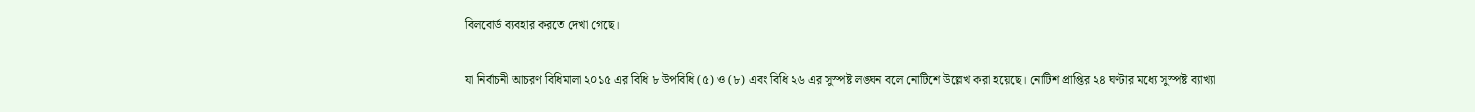বিলবোর্ড ব্যবহার করতে দেখা গেছে।

যা নির্বাচনী আচরণ বিধিমালা ২০১৫ এর বিধি ৮ উপবিধি (৫) ও (৮) এবং বিধি ২৬ এর সুস্পষ্ট লঙ্ঘন বলে নোটিশে উল্লেখ করা হয়েছে। নোটিশ প্রাপ্তির ২৪ ঘণ্টার মধ্যে সুস্পষ্ট ব্যাখ্যা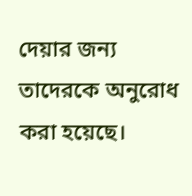দেয়ার জন্য তাদেরকে অনুরোধ করা হয়েছে।